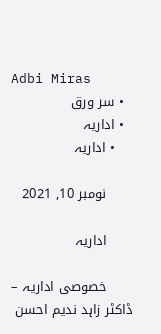Adbi Miras
  • سر ورق
  • اداریہ
    • اداریہ

      نومبر 10, 2021

      اداریہ

      خصوصی اداریہ – ڈاکٹر زاہد ندیم احسن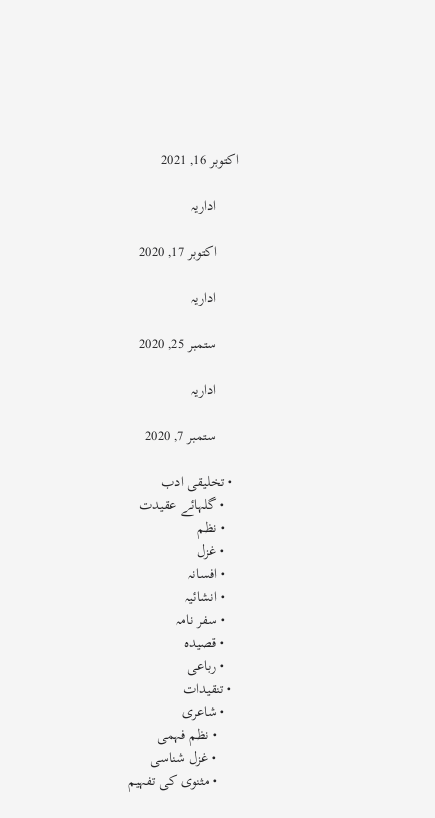اکتوبر 16, 2021

      اداریہ

      اکتوبر 17, 2020

      اداریہ

      ستمبر 25, 2020

      اداریہ

      ستمبر 7, 2020

  • تخلیقی ادب
    • گلہائے عقیدت
    • نظم
    • غزل
    • افسانہ
    • انشائیہ
    • سفر نامہ
    • قصیدہ
    • رباعی
  • تنقیدات
    • شاعری
      • نظم فہمی
      • غزل شناسی
      • مثنوی کی تفہیم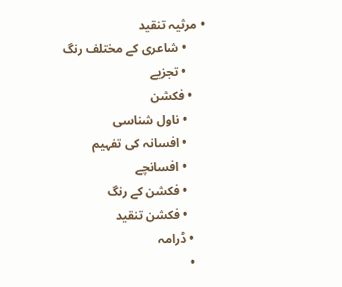• مرثیہ تنقید
      • شاعری کے مختلف رنگ
      • تجزیے
    • فکشن
      • ناول شناسی
      • افسانہ کی تفہیم
      • افسانچے
      • فکشن کے رنگ
      • فکشن تنقید
    • ڈرامہ
    •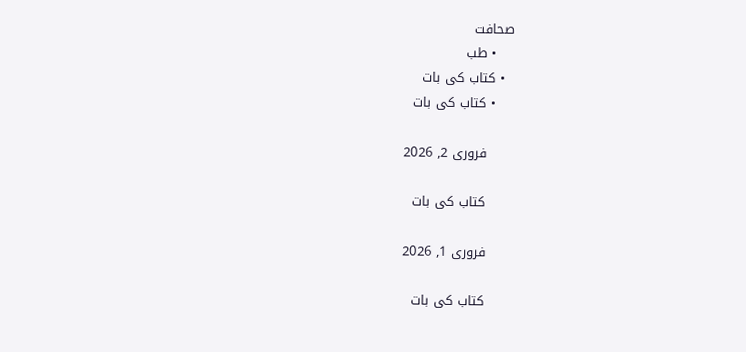صحافت
    • طب
  • کتاب کی بات
    • کتاب کی بات

      فروری 2, 2026

      کتاب کی بات

      فروری 1, 2026

      کتاب کی بات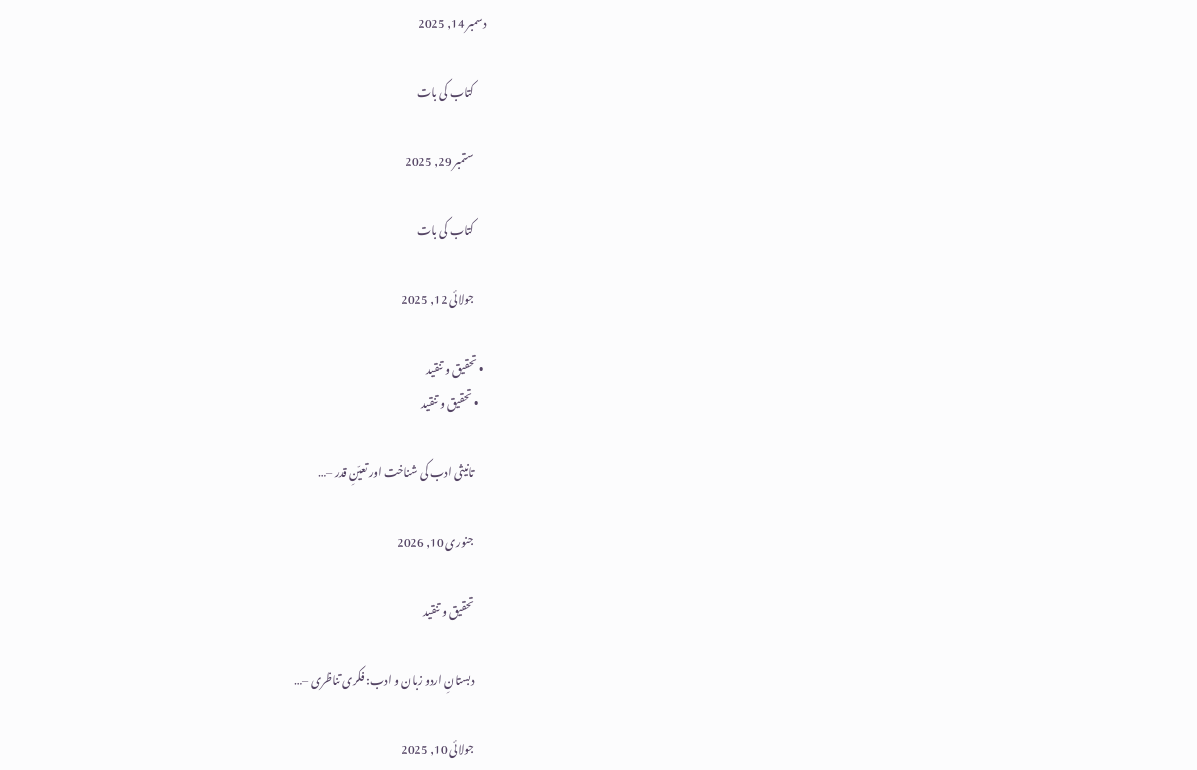دسمبر 14, 2025

      کتاب کی بات

      ستمبر 29, 2025

      کتاب کی بات

      جولائی 12, 2025

  • تحقیق و تنقید
    • تحقیق و تنقید

      تانیثی ادب کی شناخت اور تعیّنِ قدر –…

      جنوری 10, 2026

      تحقیق و تنقید

      دبستانِ اردو زبان و ادب: فکری تناظری –…

      جولائی 10, 2025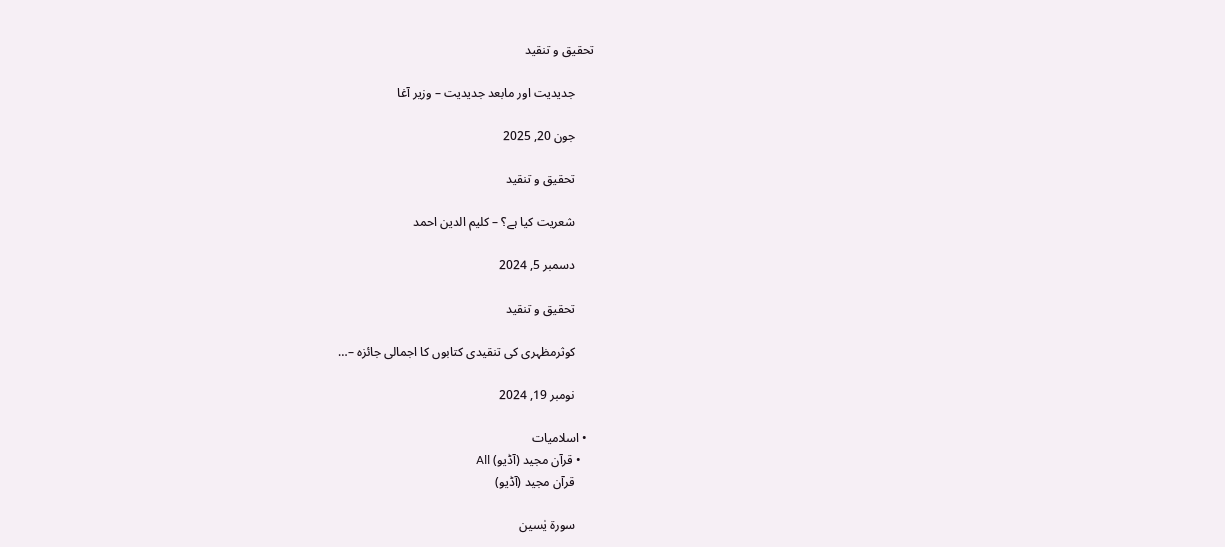تحقیق و تنقید

      جدیدیت اور مابعد جدیدیت – وزیر آغا

      جون 20, 2025

      تحقیق و تنقید

      شعریت کیا ہے؟ – کلیم الدین احمد

      دسمبر 5, 2024

      تحقیق و تنقید

      کوثرمظہری کی تنقیدی کتابوں کا اجمالی جائزہ –…

      نومبر 19, 2024

  • اسلامیات
    • قرآن مجید (آڈیو) All
      قرآن مجید (آڈیو)

      سورۃ یٰسین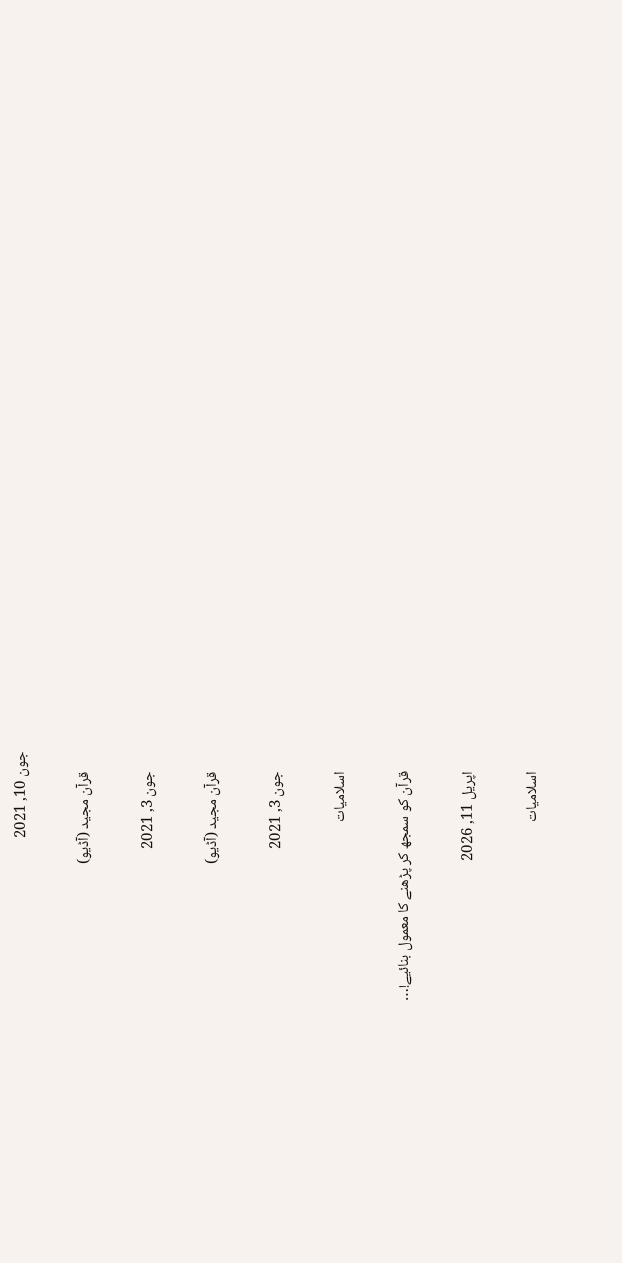جون 10, 2021

      قرآن مجید (آڈیو)

      جون 3, 2021

      قرآن مجید (آڈیو)

      جون 3, 2021

      اسلامیات

      قرآن کو سمجھ کر پڑھنے کا معمول بنائیے!…

      اپریل 11, 2026

      اسلامیات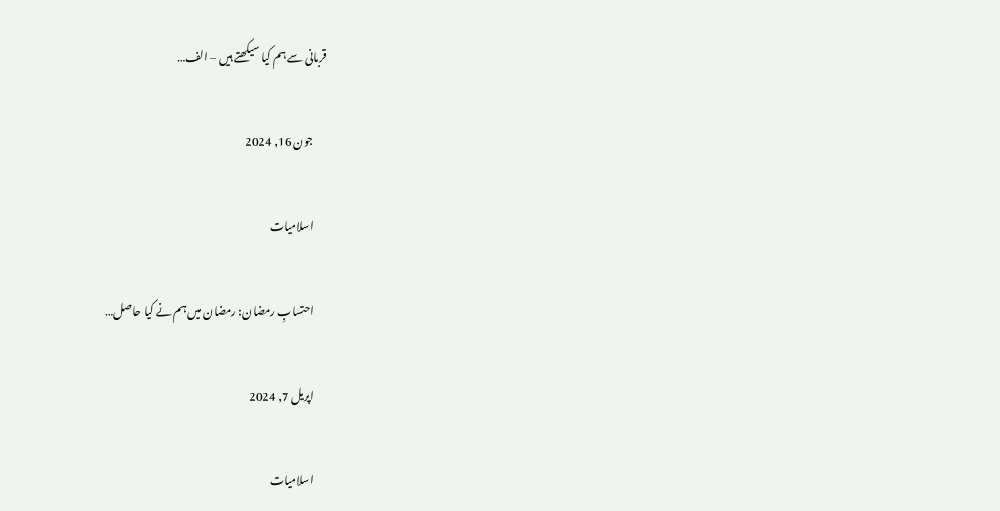قربانی سے ہم کیا سیکھتے ہیں – الف…

      جون 16, 2024

      اسلامیات

      احتسابِ رمضان: رمضان میں ہم نے کیا حاصل…

      اپریل 7, 2024

      اسلامیات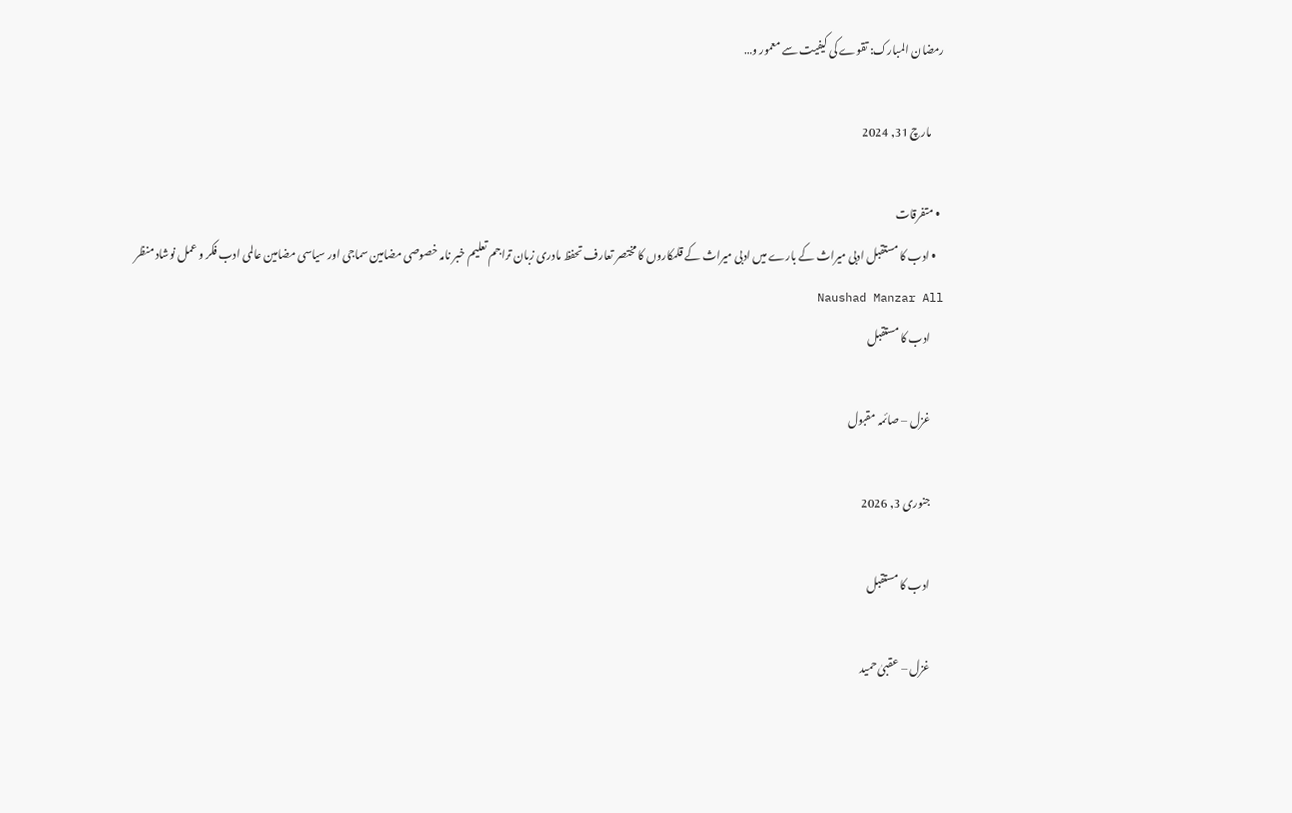رمضان المبارک: تقوے کی کیفیت سے معمور و…

      مارچ 31, 2024

  • متفرقات
    • ادب کا مستقبل ادبی میراث کے بارے میں ادبی میراث کے قلمکاروں کا مختصر تعارف تحفظ مادری زبان تراجم تعلیم خبر نامہ خصوصی مضامین سماجی اور سیاسی مضامین عالمی ادب فکر و عمل نوشاد منظر Naushad Manzar All
      ادب کا مستقبل

      غزل – صائمہ مقبول

      جنوری 3, 2026

      ادب کا مستقبل

      غزل – عقبیٰ حمید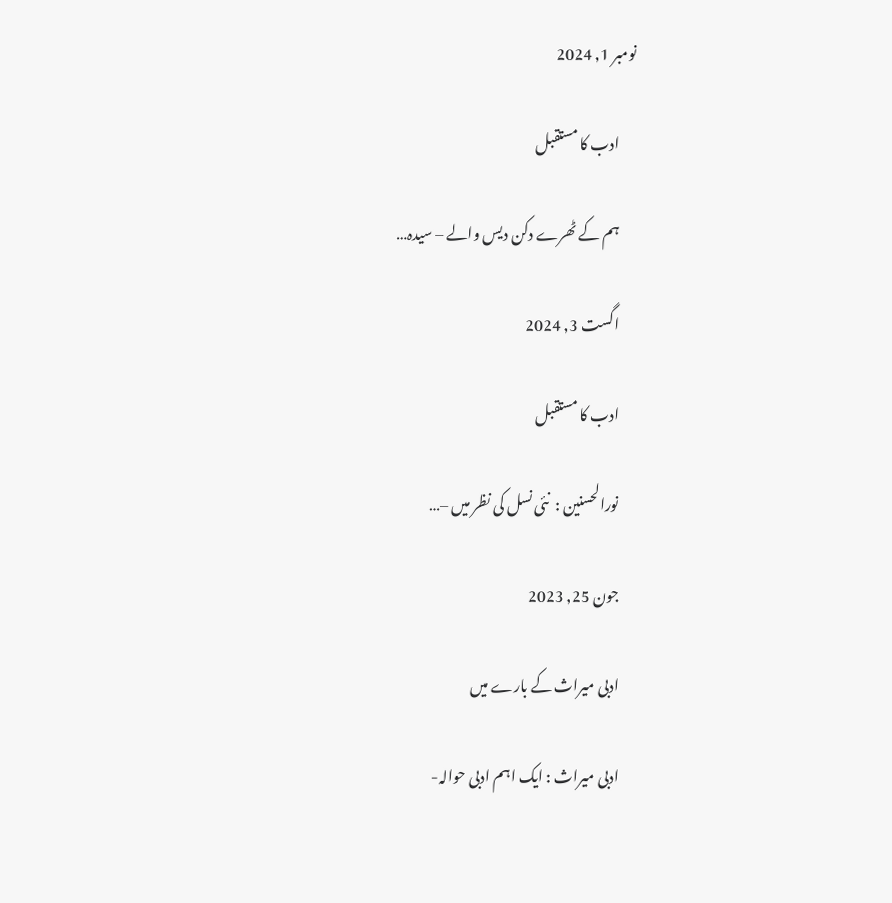نومبر 1, 2024

      ادب کا مستقبل

      ہم کے ٹھرے دکن دیس والے – سیدہ…

      اگست 3, 2024

      ادب کا مستقبل

      نورالحسنین :  نئی نسل کی نظر میں –…

      جون 25, 2023

      ادبی میراث کے بارے میں

      ادبی میراث : ایک اہم ادبی حوالہ-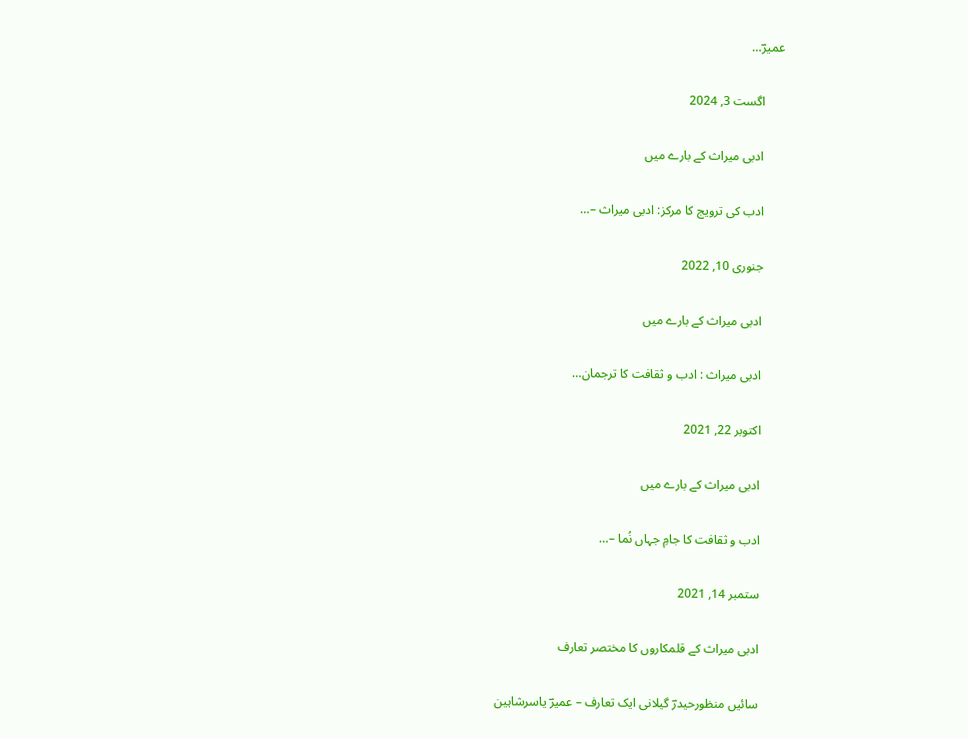عمیرؔ…

      اگست 3, 2024

      ادبی میراث کے بارے میں

      ادب کی ترویج کا مرکز: ادبی میراث –…

      جنوری 10, 2022

      ادبی میراث کے بارے میں

      ادبی میراث : ادب و ثقافت کا ترجمان…

      اکتوبر 22, 2021

      ادبی میراث کے بارے میں

      ادب و ثقافت کا جامِ جہاں نُما –…

      ستمبر 14, 2021

      ادبی میراث کے قلمکاروں کا مختصر تعارف

      سائیں منظورحیدرؔ گیلانی ایک تعارف – عمیرؔ یاسرشاہین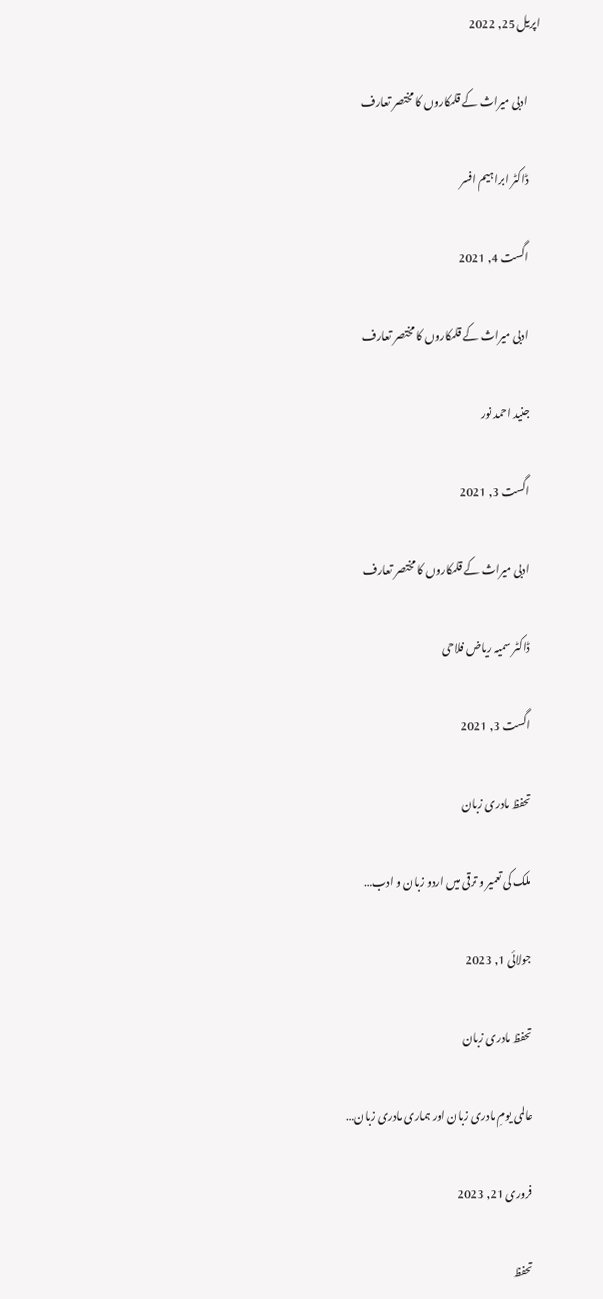اپریل 25, 2022

      ادبی میراث کے قلمکاروں کا مختصر تعارف

      ڈاکٹر ابراہیم افسر

      اگست 4, 2021

      ادبی میراث کے قلمکاروں کا مختصر تعارف

      جنید احمد نور

      اگست 3, 2021

      ادبی میراث کے قلمکاروں کا مختصر تعارف

      ڈاکٹر سمیہ ریاض فلاحی

      اگست 3, 2021

      تحفظ مادری زبان

      ملک کی تعمیر و ترقی میں اردو زبان و ادب…

      جولائی 1, 2023

      تحفظ مادری زبان

      عالمی یومِ مادری زبان اور ہماری مادری زبان…

      فروری 21, 2023

      تحفظ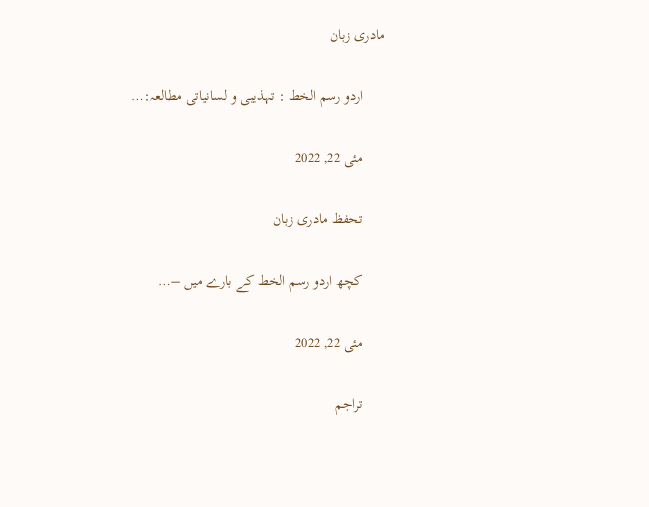مادری زبان

      اردو رسم الخط : تہذیبی و لسانیاتی مطالعہ:…

      مئی 22, 2022

      تحفظ مادری زبان

      کچھ اردو رسم الخط کے بارے میں –…

      مئی 22, 2022

      تراجم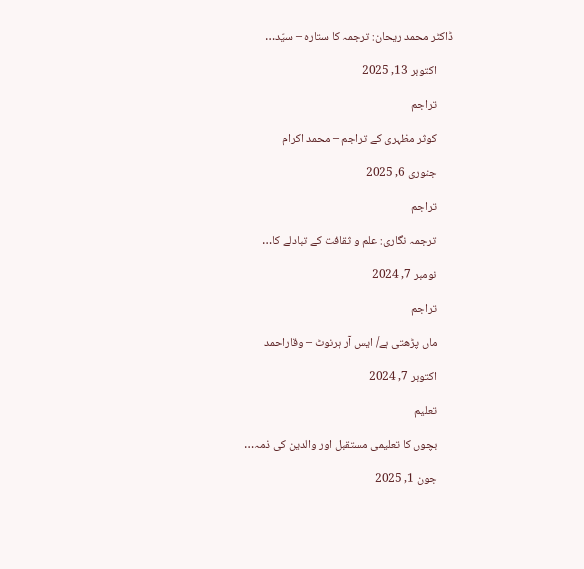ڈاکٹر محمد ریحان: ترجمہ کا ستارہ – سیّد…

      اکتوبر 13, 2025

      تراجم

      کوثر مظہری کے تراجم – محمد اکرام

      جنوری 6, 2025

      تراجم

      ترجمہ نگاری: علم و ثقافت کے تبادلے کا…

      نومبر 7, 2024

      تراجم

      ماں پڑھتی ہے/ ایس آر ہرنوٹ – وقاراحمد

      اکتوبر 7, 2024

      تعلیم

      بچوں کا تعلیمی مستقبل اور والدین کی ذمہ…

      جون 1, 2025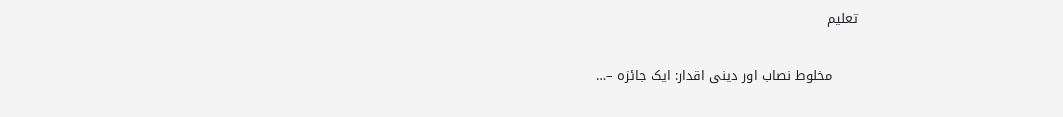تعلیم

      مخلوط نصاب اور دینی اقدار: ایک جائزہ –…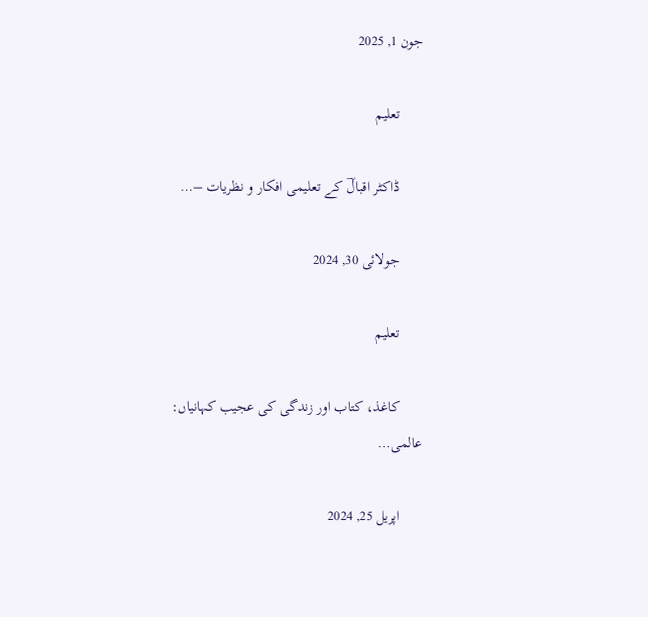جون 1, 2025

      تعلیم

      ڈاکٹر اقبالؔ کے تعلیمی افکار و نظریات –…

      جولائی 30, 2024

      تعلیم

      کاغذ، کتاب اور زندگی کی عجیب کہانیاں: عالمی…

      اپریل 25, 2024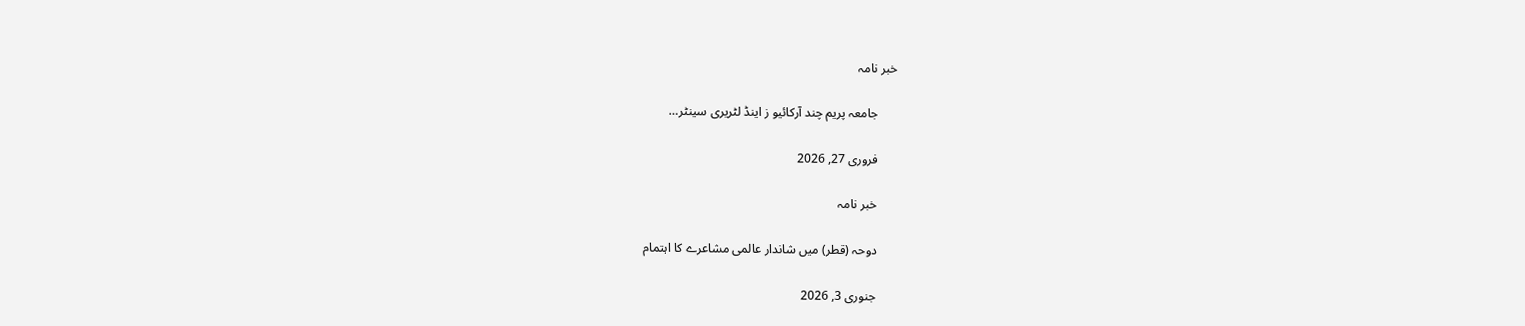خبر نامہ

      جامعہ پریم چند آرکائیو ز اینڈ لٹریری سینٹر…

      فروری 27, 2026

      خبر نامہ

      دوحہ (قطر) میں شاندار عالمی مشاعرے کا اہتمام

      جنوری 3, 2026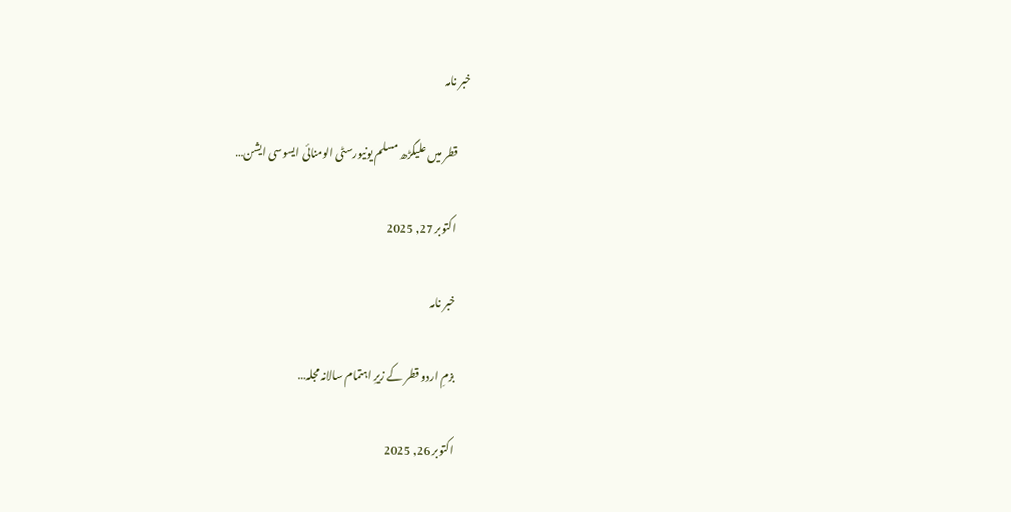خبر نامہ

      قطر میں علیگڑھ مسلم یونیورسٹی الومنائی ایسوسی ایشن…

      اکتوبر 27, 2025

      خبر نامہ

      بزمِ اردو قطر کے زیرِ اہتمام سالانہ مجلہ…

      اکتوبر 26, 2025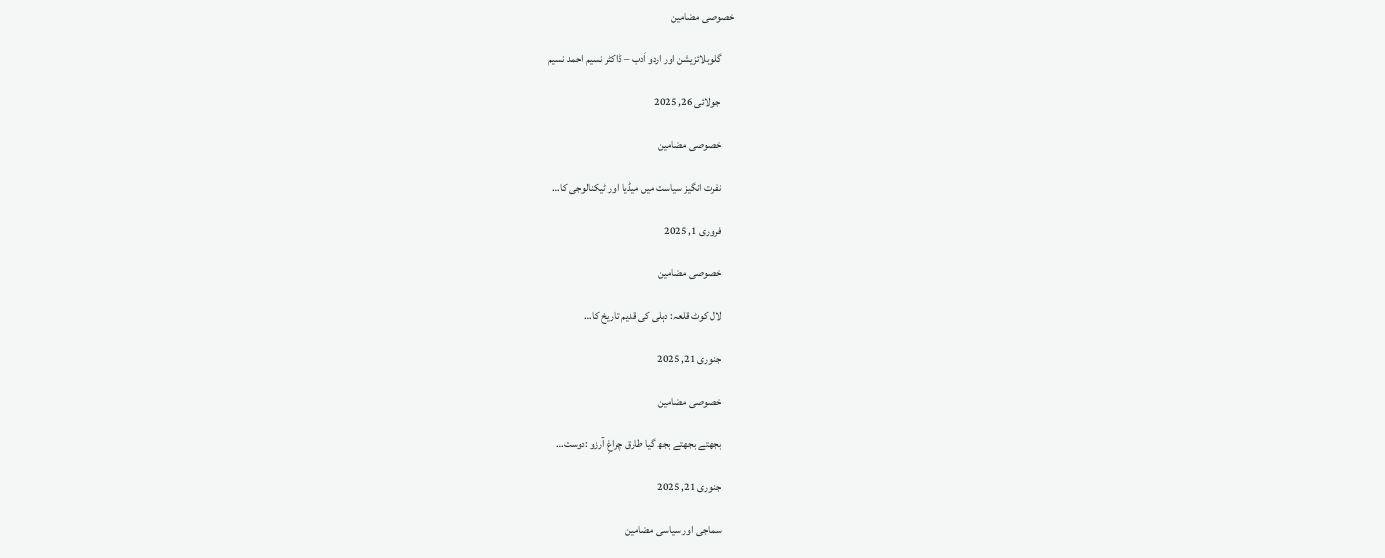خصوصی مضامین

      گلوبلائزیشن اور اردو اَدب – ڈاکٹر نسیم احمد نسیم

      جولائی 26, 2025

      خصوصی مضامین

      نفرت انگیز سیاست میں میڈیا اور ٹیکنالوجی کا…

      فروری 1, 2025

      خصوصی مضامین

      لال کوٹ قلعہ: دہلی کی قدیم تاریخ کا…

      جنوری 21, 2025

      خصوصی مضامین

      بجھتے بجھتے بجھ گیا طارق چراغِ آرزو :دوست…

      جنوری 21, 2025

      سماجی اور سیاسی مضامین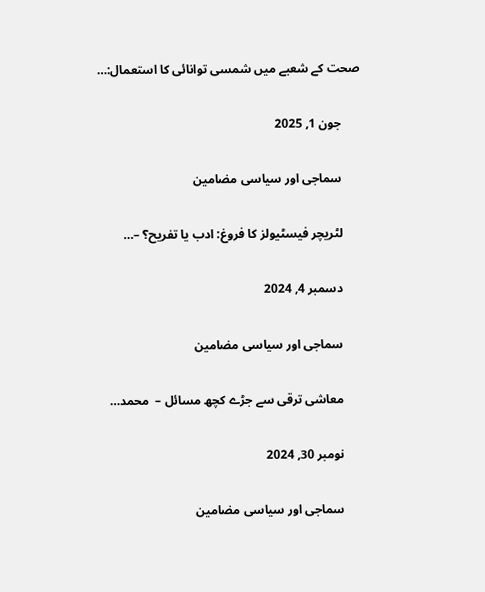صحت کے شعبے میں شمسی توانائی کا استعمال:…

      جون 1, 2025

      سماجی اور سیاسی مضامین

      لٹریچر فیسٹیولز کا فروغ: ادب یا تفریح؟ –…

      دسمبر 4, 2024

      سماجی اور سیاسی مضامین

      معاشی ترقی سے جڑے کچھ مسائل –  محمد…

      نومبر 30, 2024

      سماجی اور سیاسی مضامین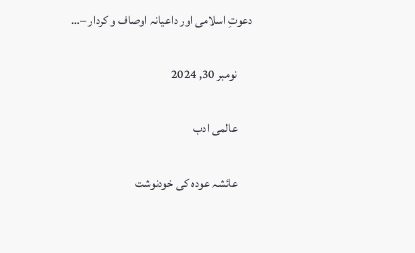دعوتِ اسلامی اور داعیانہ اوصاف و کردار –…

      نومبر 30, 2024

      عالمی ادب

      عائشہ عودہ کی خودنوشت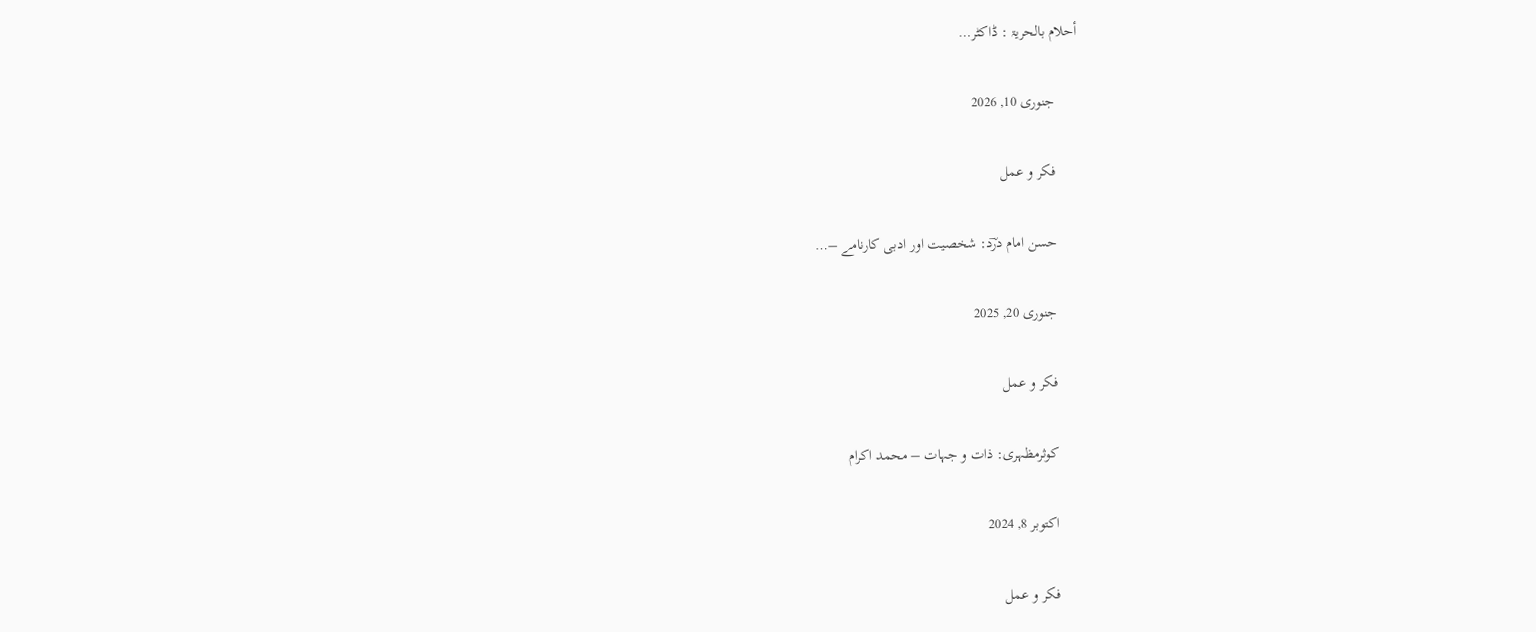أحلام بالحریۃ : ڈاکٹر…

      جنوری 10, 2026

      فکر و عمل

      حسن امام درؔد: شخصیت اور ادبی کارنامے –…

      جنوری 20, 2025

      فکر و عمل

      کوثرمظہری: ذات و جہات – محمد اکرام

      اکتوبر 8, 2024

      فکر و عمل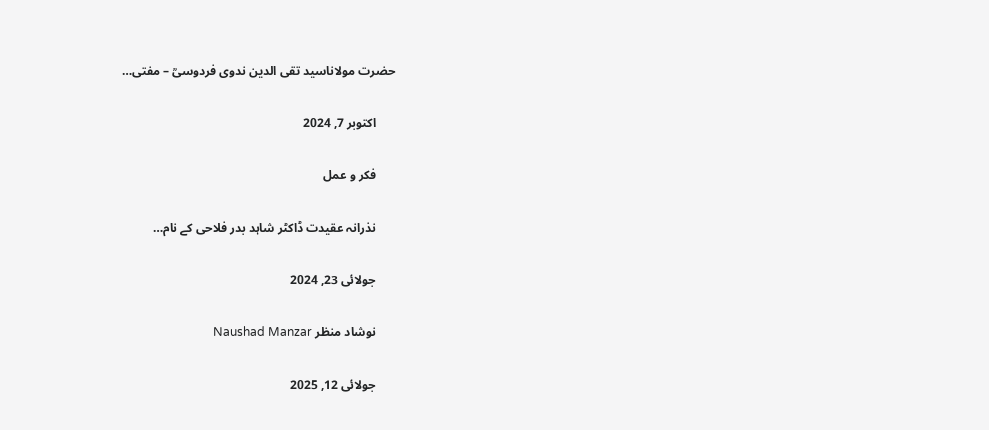حضرت مولاناسید تقی الدین ندوی فردوسیؒ – مفتی…

      اکتوبر 7, 2024

      فکر و عمل

      نذرانہ عقیدت ڈاکٹر شاہد بدر فلاحی کے نام…

      جولائی 23, 2024

      نوشاد منظر Naushad Manzar

      جولائی 12, 2025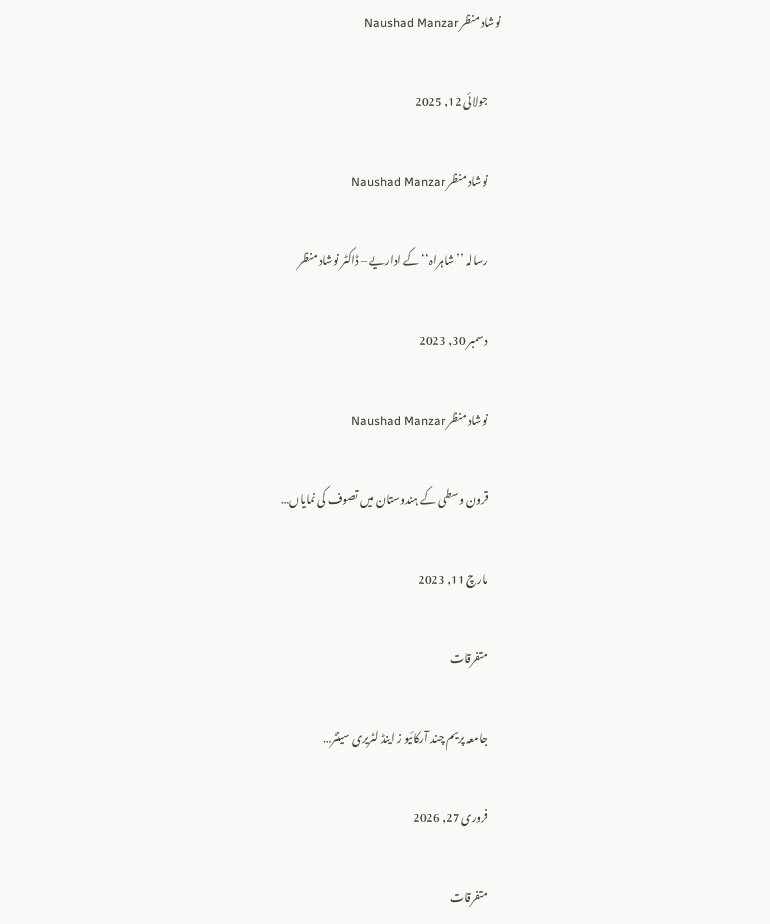نوشاد منظر Naushad Manzar

      جولائی 12, 2025

      نوشاد منظر Naushad Manzar

      رسالہ ’’شاہراہ‘‘ کے اداریے – ڈاکٹر نوشاد منظر

      دسمبر 30, 2023

      نوشاد منظر Naushad Manzar

      قرون وسطی کے ہندوستان میں تصوف کی نمایاں…

      مارچ 11, 2023

      متفرقات

      جامعہ پریم چند آرکائیو ز اینڈ لٹریری سینٹر…

      فروری 27, 2026

      متفرقات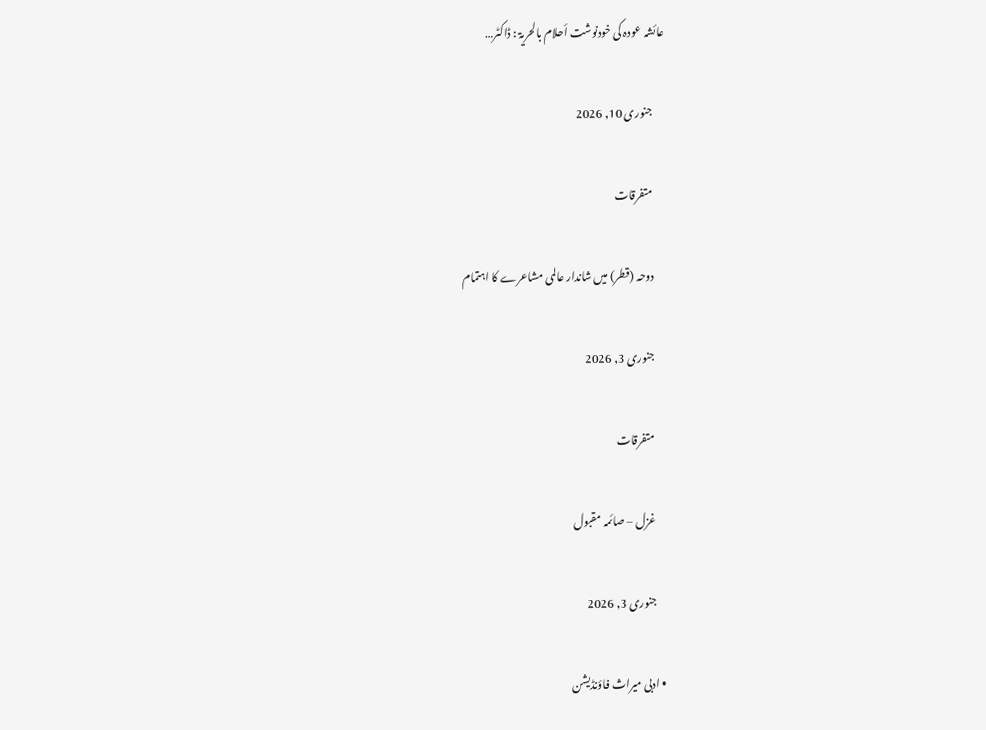عائشہ عودہ کی خودنوشت أحلام بالحریۃ : ڈاکٹر…

      جنوری 10, 2026

      متفرقات

      دوحہ (قطر) میں شاندار عالمی مشاعرے کا اہتمام

      جنوری 3, 2026

      متفرقات

      غزل – صائمہ مقبول

      جنوری 3, 2026

  • ادبی میراث فاؤنڈیشن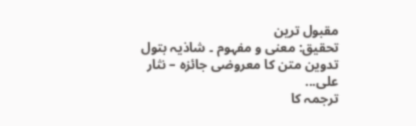مقبول ترین
تحقیق: معنی و مفہوم ۔ شاذیہ بتول
تدوین متن کا معروضی جائزہ – نثار علی...
ترجمہ کا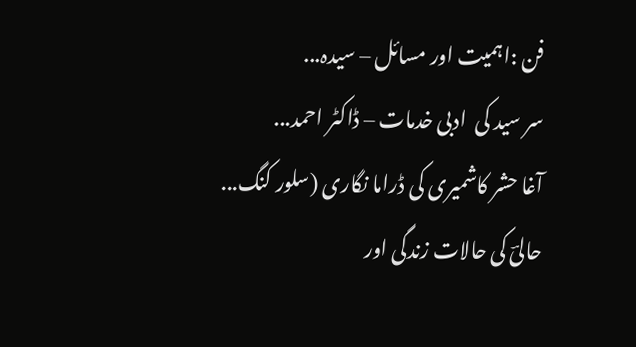فن :اہمیت اور مسائل – سیدہ...
سر سید کی  ادبی خدمات – ڈاکٹر احمد...
آغا حشر کاشمیری کی ڈراما نگاری (سلور کنگ...
حالیؔ کی حالات زندگی اور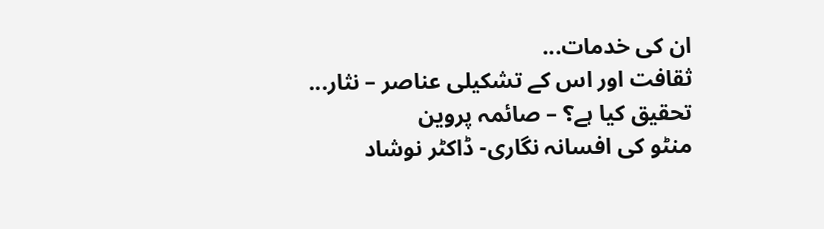ان کی خدمات...
ثقافت اور اس کے تشکیلی عناصر – نثار...
تحقیق کیا ہے؟ – صائمہ پروین
منٹو کی افسانہ نگاری- ڈاکٹر نوشاد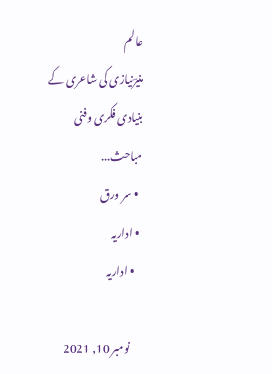عالم
منیرؔنیازی کی شاعری کے بنیادی فکری وفنی مباحث...
  • سر ورق
  • اداریہ
    • اداریہ

      نومبر 10, 2021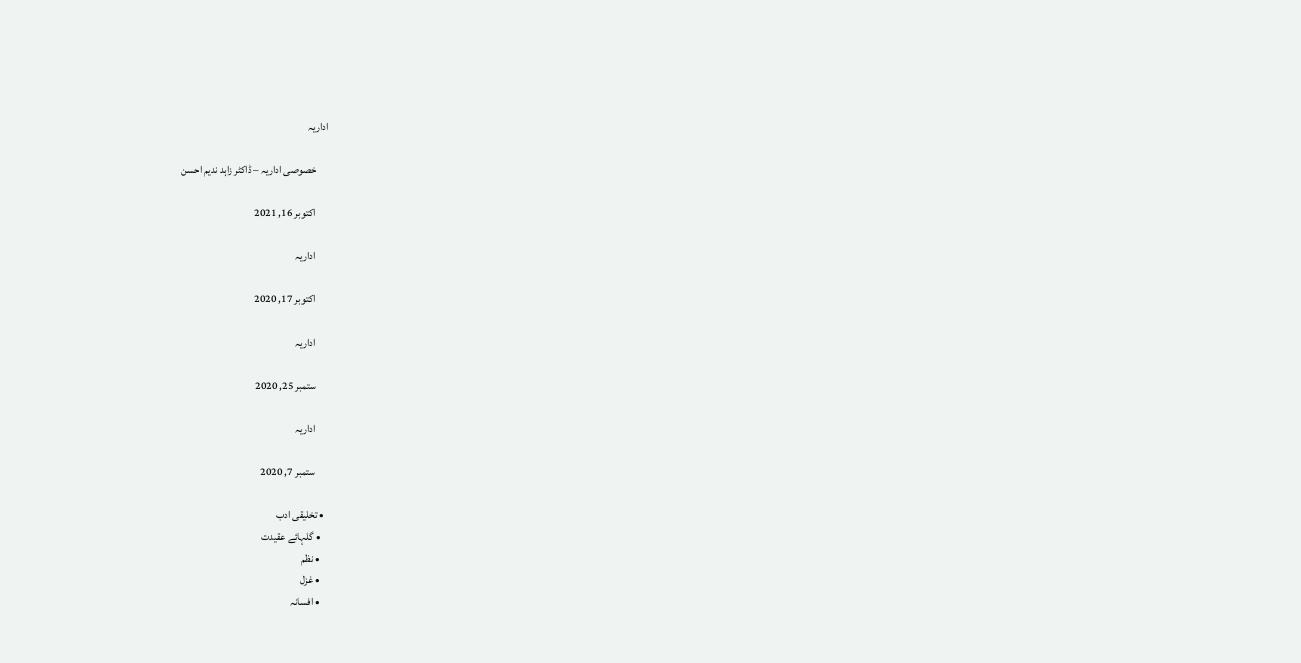اداریہ

      خصوصی اداریہ – ڈاکٹر زاہد ندیم احسن

      اکتوبر 16, 2021

      اداریہ

      اکتوبر 17, 2020

      اداریہ

      ستمبر 25, 2020

      اداریہ

      ستمبر 7, 2020

  • تخلیقی ادب
    • گلہائے عقیدت
    • نظم
    • غزل
    • افسانہ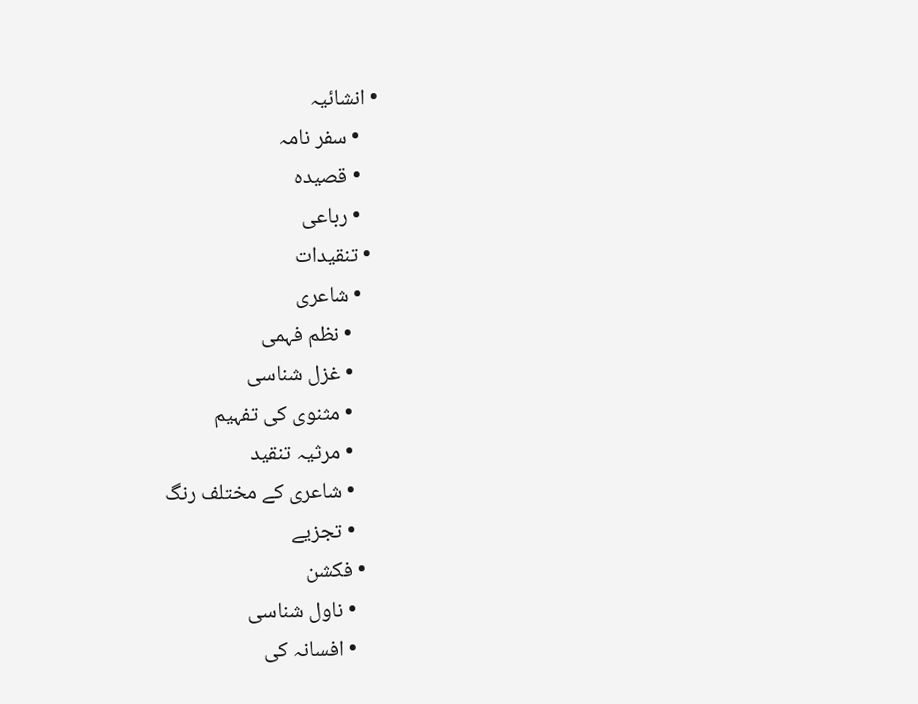• انشائیہ
    • سفر نامہ
    • قصیدہ
    • رباعی
  • تنقیدات
    • شاعری
      • نظم فہمی
      • غزل شناسی
      • مثنوی کی تفہیم
      • مرثیہ تنقید
      • شاعری کے مختلف رنگ
      • تجزیے
    • فکشن
      • ناول شناسی
      • افسانہ کی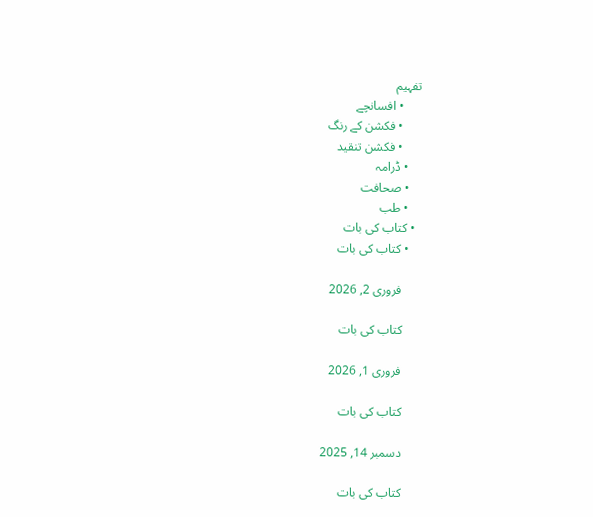تفہیم
      • افسانچے
      • فکشن کے رنگ
      • فکشن تنقید
    • ڈرامہ
    • صحافت
    • طب
  • کتاب کی بات
    • کتاب کی بات

      فروری 2, 2026

      کتاب کی بات

      فروری 1, 2026

      کتاب کی بات

      دسمبر 14, 2025

      کتاب کی بات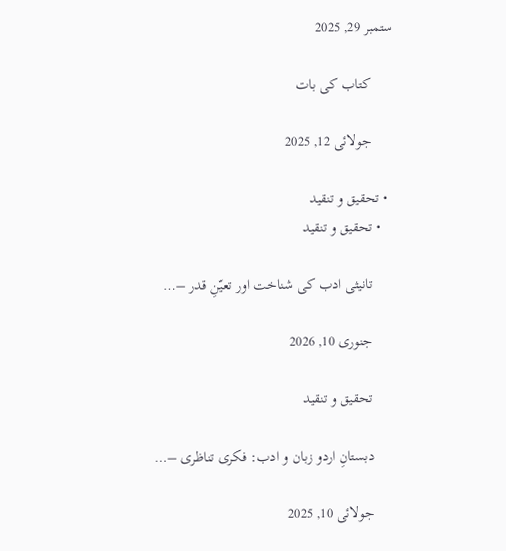ستمبر 29, 2025

      کتاب کی بات

      جولائی 12, 2025

  • تحقیق و تنقید
    • تحقیق و تنقید

      تانیثی ادب کی شناخت اور تعیّنِ قدر –…

      جنوری 10, 2026

      تحقیق و تنقید

      دبستانِ اردو زبان و ادب: فکری تناظری –…

      جولائی 10, 2025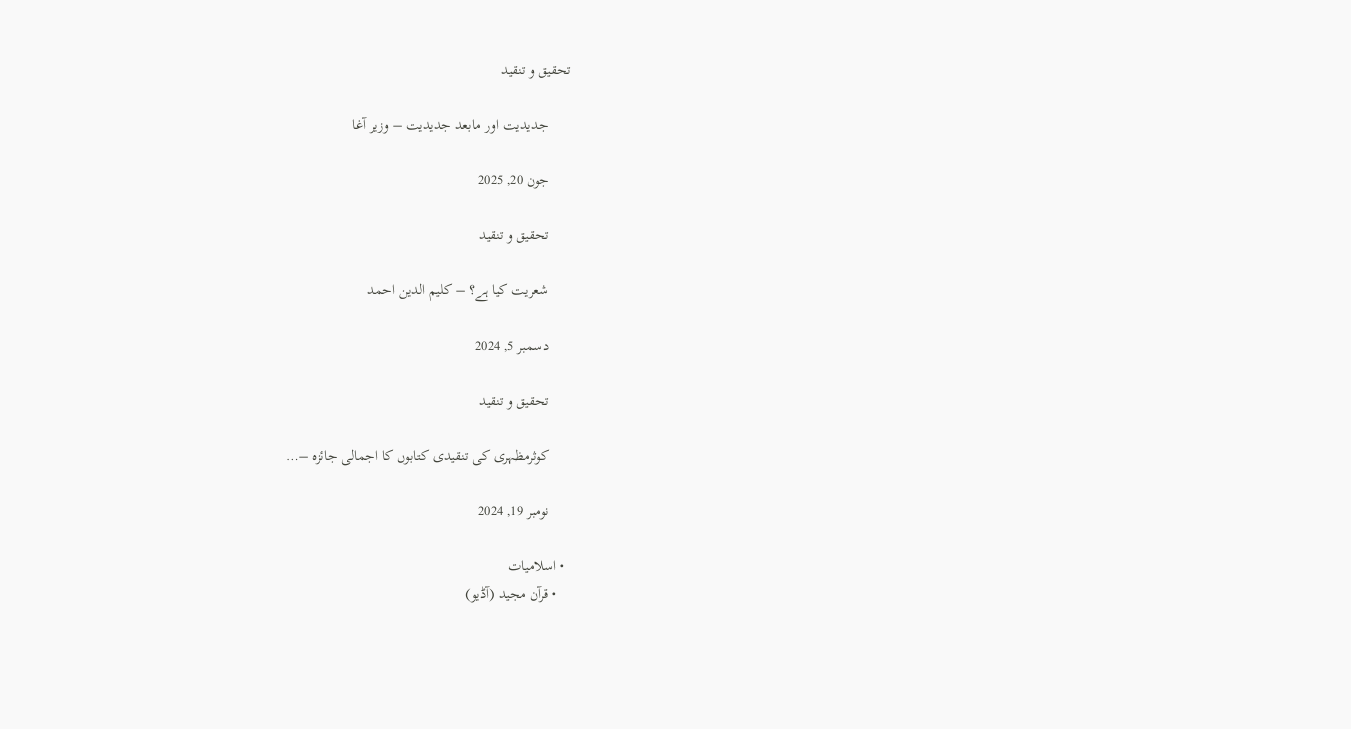تحقیق و تنقید

      جدیدیت اور مابعد جدیدیت – وزیر آغا

      جون 20, 2025

      تحقیق و تنقید

      شعریت کیا ہے؟ – کلیم الدین احمد

      دسمبر 5, 2024

      تحقیق و تنقید

      کوثرمظہری کی تنقیدی کتابوں کا اجمالی جائزہ –…

      نومبر 19, 2024

  • اسلامیات
    • قرآن مجید (آڈیو)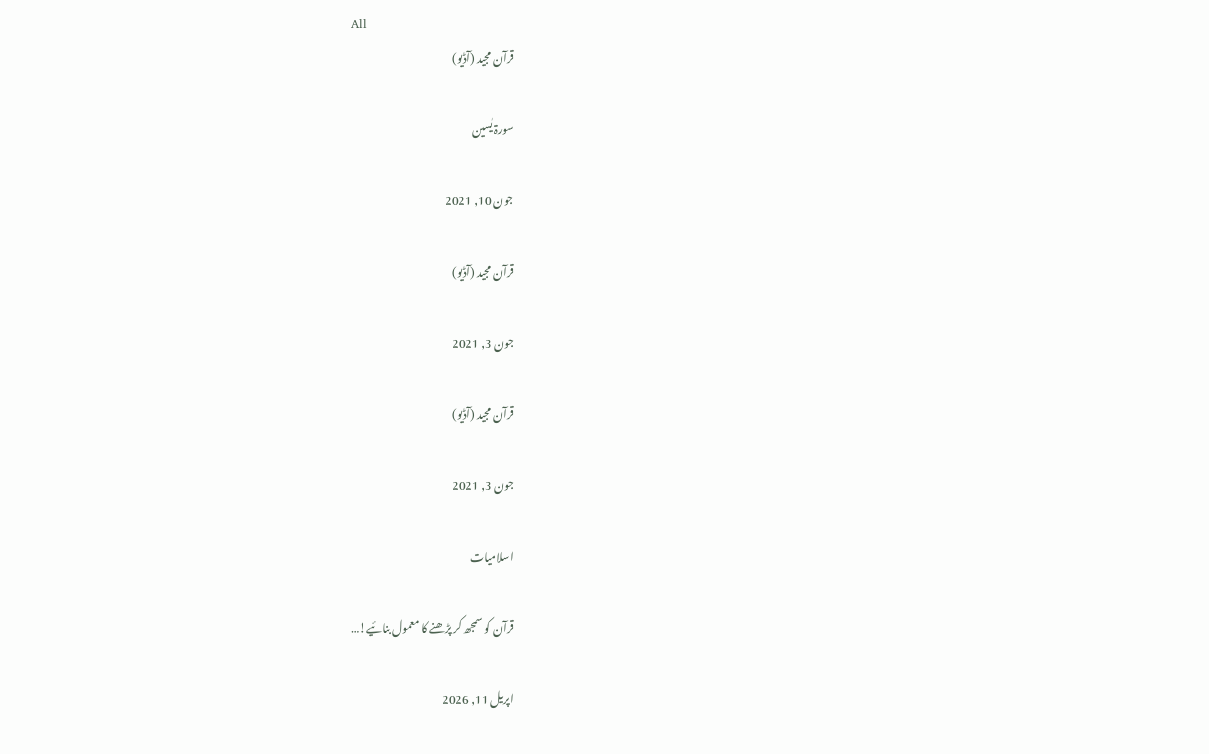All
      قرآن مجید (آڈیو)

      سورۃ یٰسین

      جون 10, 2021

      قرآن مجید (آڈیو)

      جون 3, 2021

      قرآن مجید (آڈیو)

      جون 3, 2021

      اسلامیات

      قرآن کو سمجھ کر پڑھنے کا معمول بنائیے!…

      اپریل 11, 2026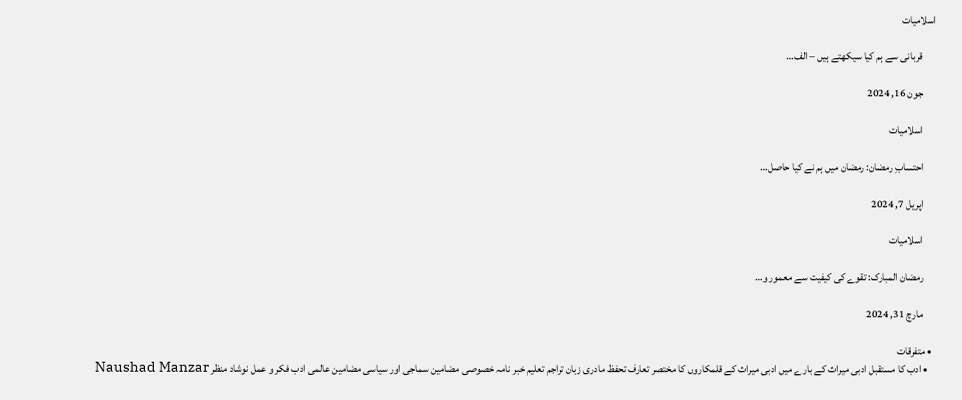اسلامیات

      قربانی سے ہم کیا سیکھتے ہیں – الف…

      جون 16, 2024

      اسلامیات

      احتسابِ رمضان: رمضان میں ہم نے کیا حاصل…

      اپریل 7, 2024

      اسلامیات

      رمضان المبارک: تقوے کی کیفیت سے معمور و…

      مارچ 31, 2024

  • متفرقات
    • ادب کا مستقبل ادبی میراث کے بارے میں ادبی میراث کے قلمکاروں کا مختصر تعارف تحفظ مادری زبان تراجم تعلیم خبر نامہ خصوصی مضامین سماجی اور سیاسی مضامین عالمی ادب فکر و عمل نوشاد منظر Naushad Manzar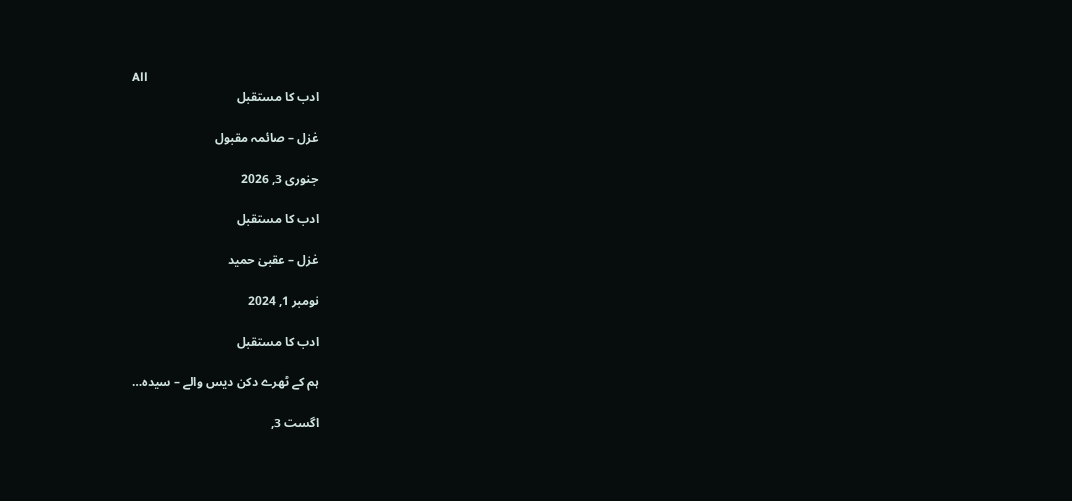All
      ادب کا مستقبل

      غزل – صائمہ مقبول

      جنوری 3, 2026

      ادب کا مستقبل

      غزل – عقبیٰ حمید

      نومبر 1, 2024

      ادب کا مستقبل

      ہم کے ٹھرے دکن دیس والے – سیدہ…

      اگست 3,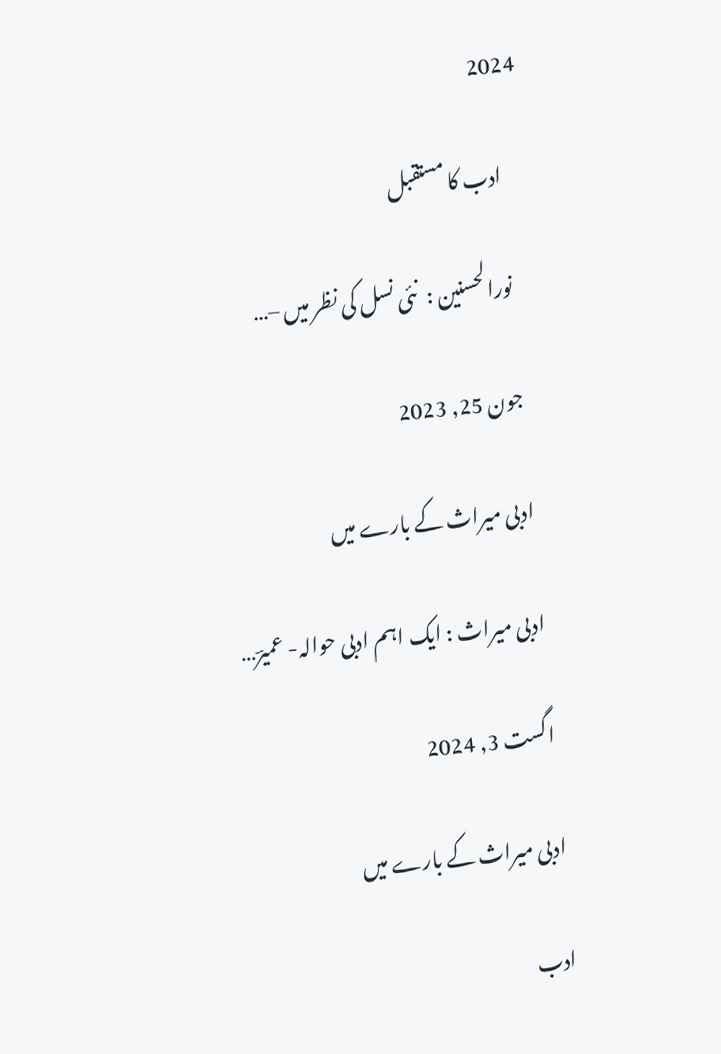2024

      ادب کا مستقبل

      نورالحسنین :  نئی نسل کی نظر میں –…

      جون 25, 2023

      ادبی میراث کے بارے میں

      ادبی میراث : ایک اہم ادبی حوالہ- عمیرؔ…

      اگست 3, 2024

      ادبی میراث کے بارے میں

      ادب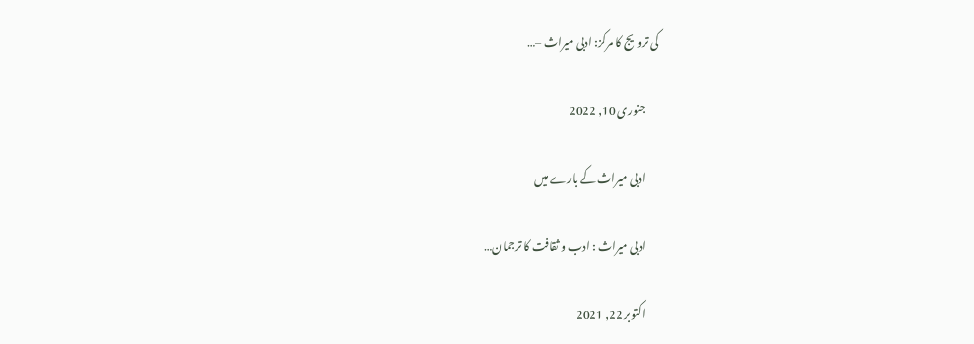کی ترویج کا مرکز: ادبی میراث –…

      جنوری 10, 2022

      ادبی میراث کے بارے میں

      ادبی میراث : ادب و ثقافت کا ترجمان…

      اکتوبر 22, 2021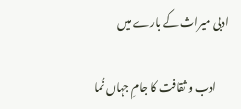ادبی میراث کے بارے میں

      ادب و ثقافت کا جامِ جہاں نُما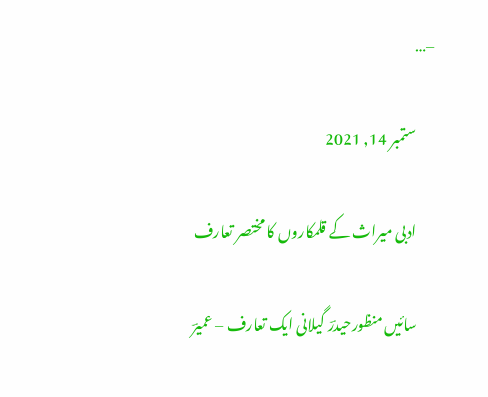–…

      ستمبر 14, 2021

      ادبی میراث کے قلمکاروں کا مختصر تعارف

      سائیں منظورحیدرؔ گیلانی ایک تعارف – عمیرؔ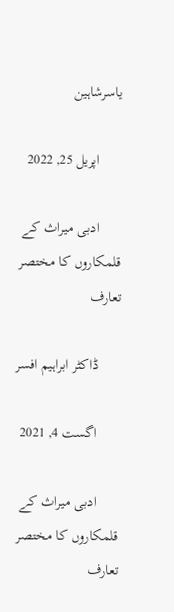یاسرشاہین

      اپریل 25, 2022

      ادبی میراث کے قلمکاروں کا مختصر تعارف

      ڈاکٹر ابراہیم افسر

      اگست 4, 2021

      ادبی میراث کے قلمکاروں کا مختصر تعارف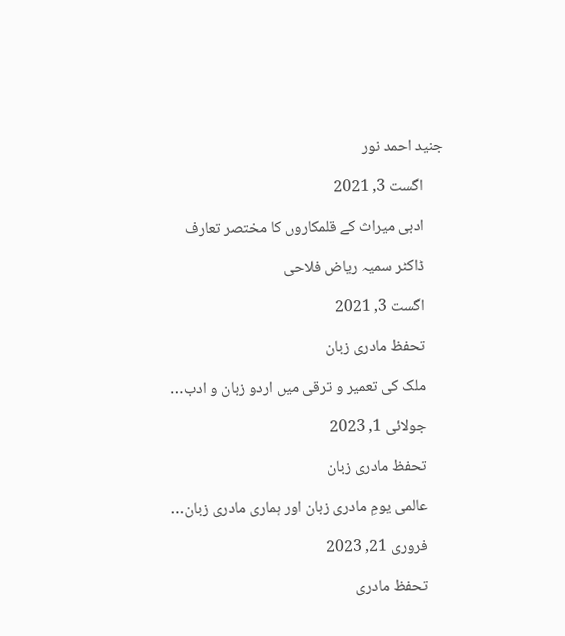جنید احمد نور

      اگست 3, 2021

      ادبی میراث کے قلمکاروں کا مختصر تعارف

      ڈاکٹر سمیہ ریاض فلاحی

      اگست 3, 2021

      تحفظ مادری زبان

      ملک کی تعمیر و ترقی میں اردو زبان و ادب…

      جولائی 1, 2023

      تحفظ مادری زبان

      عالمی یومِ مادری زبان اور ہماری مادری زبان…

      فروری 21, 2023

      تحفظ مادری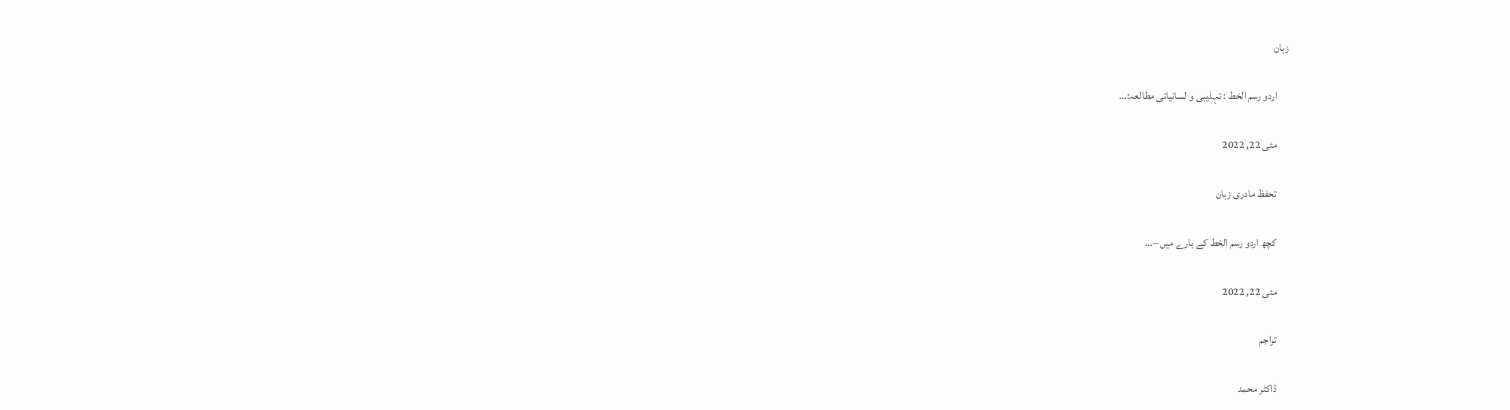زبان

      اردو رسم الخط : تہذیبی و لسانیاتی مطالعہ:…

      مئی 22, 2022

      تحفظ مادری زبان

      کچھ اردو رسم الخط کے بارے میں –…

      مئی 22, 2022

      تراجم

      ڈاکٹر محمد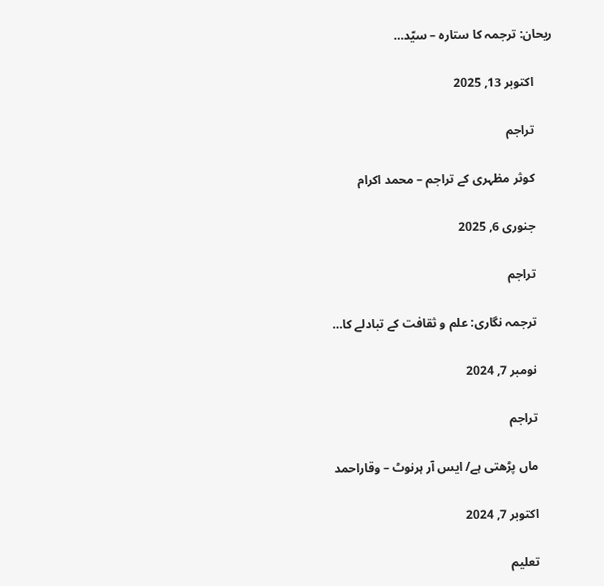ریحان: ترجمہ کا ستارہ – سیّد…

      اکتوبر 13, 2025

      تراجم

      کوثر مظہری کے تراجم – محمد اکرام

      جنوری 6, 2025

      تراجم

      ترجمہ نگاری: علم و ثقافت کے تبادلے کا…

      نومبر 7, 2024

      تراجم

      ماں پڑھتی ہے/ ایس آر ہرنوٹ – وقاراحمد

      اکتوبر 7, 2024

      تعلیم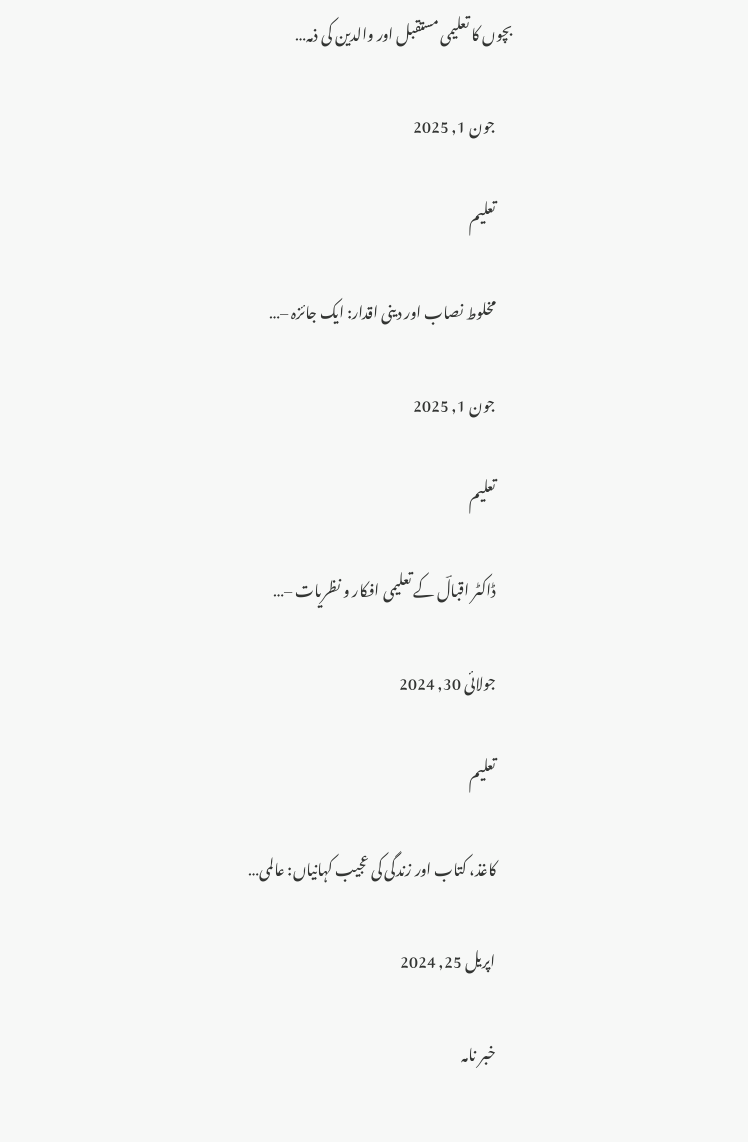بچوں کا تعلیمی مستقبل اور والدین کی ذمہ…

      جون 1, 2025

      تعلیم

      مخلوط نصاب اور دینی اقدار: ایک جائزہ –…

      جون 1, 2025

      تعلیم

      ڈاکٹر اقبالؔ کے تعلیمی افکار و نظریات –…

      جولائی 30, 2024

      تعلیم

      کاغذ، کتاب اور زندگی کی عجیب کہانیاں: عالمی…

      اپریل 25, 2024

      خبر نامہ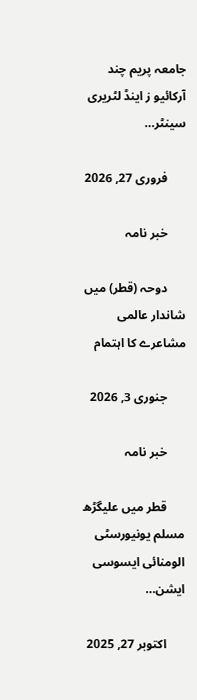جامعہ پریم چند آرکائیو ز اینڈ لٹریری سینٹر…

      فروری 27, 2026

      خبر نامہ

      دوحہ (قطر) میں شاندار عالمی مشاعرے کا اہتمام

      جنوری 3, 2026

      خبر نامہ

      قطر میں علیگڑھ مسلم یونیورسٹی الومنائی ایسوسی ایشن…

      اکتوبر 27, 2025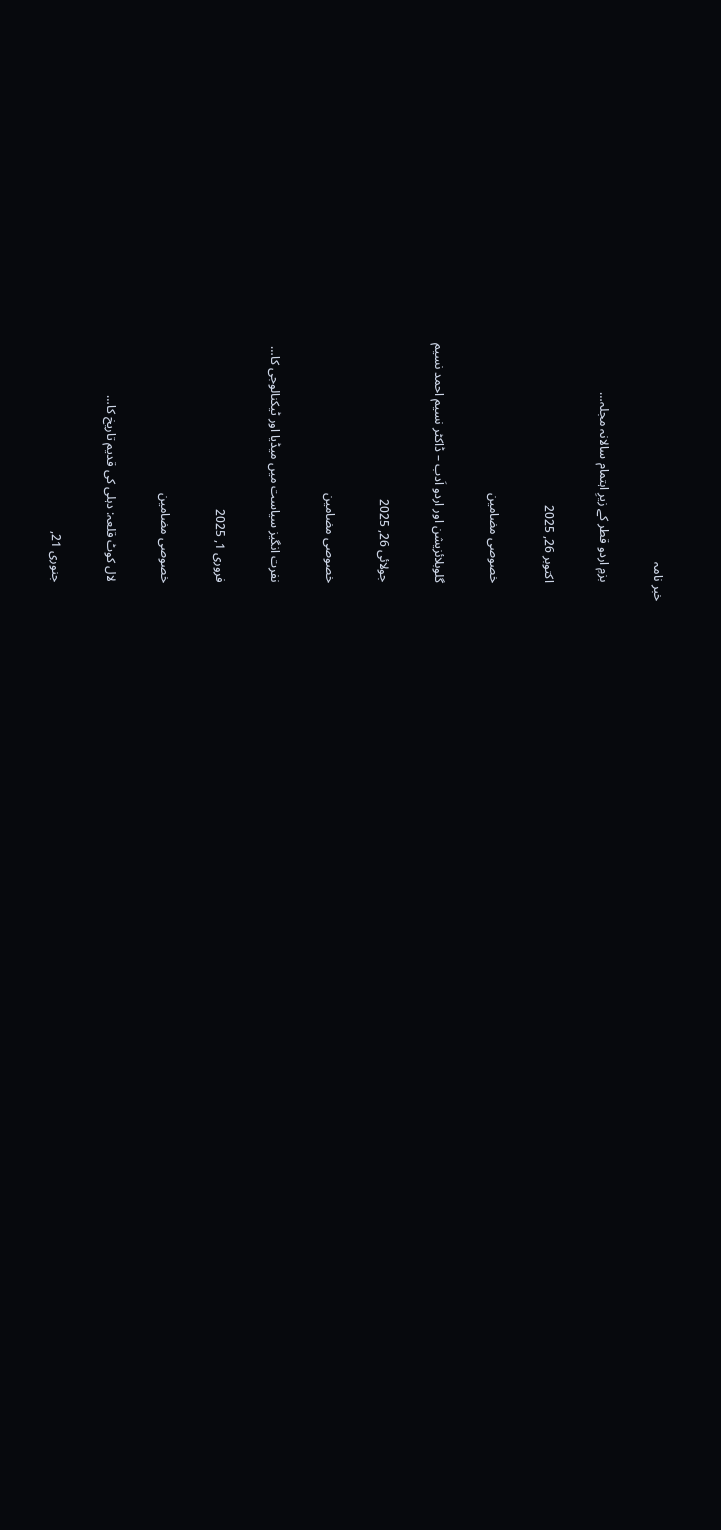خبر نامہ

      بزمِ اردو قطر کے زیرِ اہتمام سالانہ مجلہ…

      اکتوبر 26, 2025

      خصوصی مضامین

      گلوبلائزیشن اور اردو اَدب – ڈاکٹر نسیم احمد نسیم

      جولائی 26, 2025

      خصوصی مضامین

      نفرت انگیز سیاست میں میڈیا اور ٹیکنالوجی کا…

      فروری 1, 2025

      خصوصی مضامین

      لال کوٹ قلعہ: دہلی کی قدیم تاریخ کا…

      جنوری 21,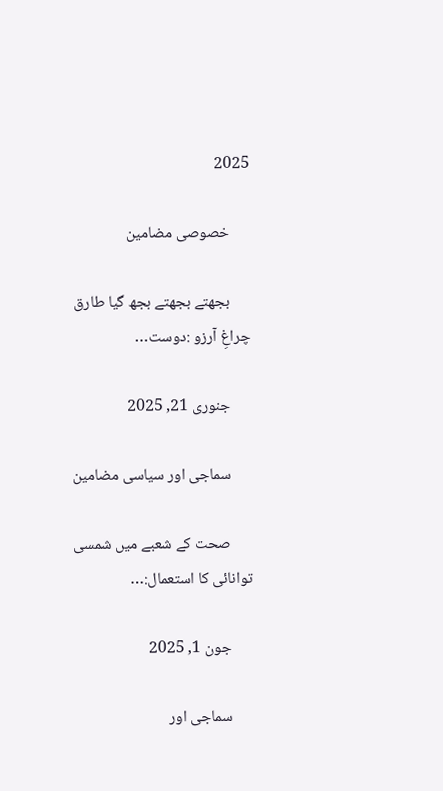2025

      خصوصی مضامین

      بجھتے بجھتے بجھ گیا طارق چراغِ آرزو :دوست…

      جنوری 21, 2025

      سماجی اور سیاسی مضامین

      صحت کے شعبے میں شمسی توانائی کا استعمال:…

      جون 1, 2025

      سماجی اور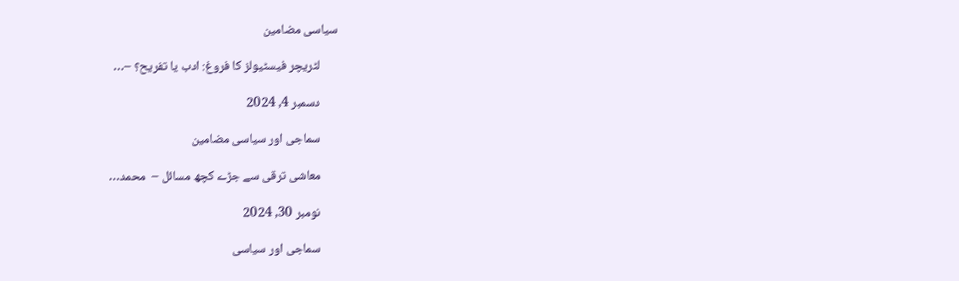سیاسی مضامین

      لٹریچر فیسٹیولز کا فروغ: ادب یا تفریح؟ –…

      دسمبر 4, 2024

      سماجی اور سیاسی مضامین

      معاشی ترقی سے جڑے کچھ مسائل –  محمد…

      نومبر 30, 2024

      سماجی اور سیاسی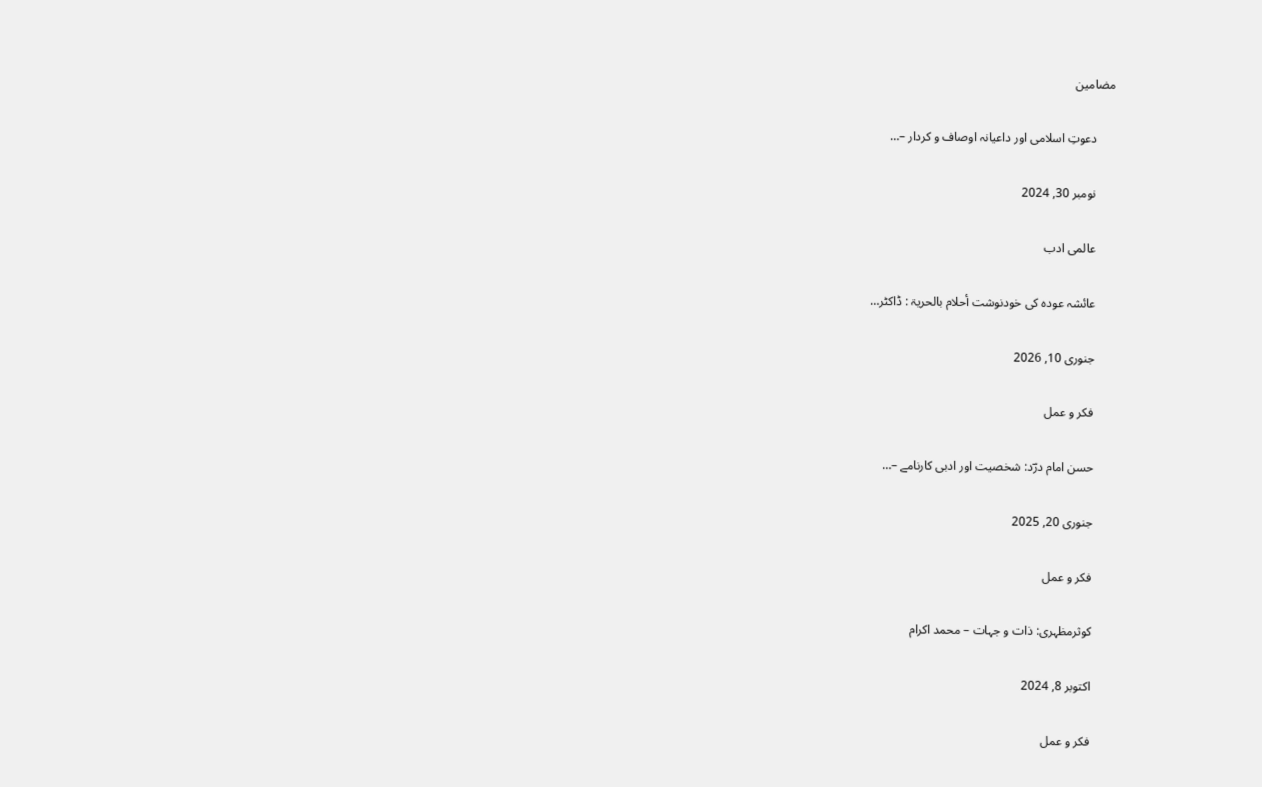مضامین

      دعوتِ اسلامی اور داعیانہ اوصاف و کردار –…

      نومبر 30, 2024

      عالمی ادب

      عائشہ عودہ کی خودنوشت أحلام بالحریۃ : ڈاکٹر…

      جنوری 10, 2026

      فکر و عمل

      حسن امام درؔد: شخصیت اور ادبی کارنامے –…

      جنوری 20, 2025

      فکر و عمل

      کوثرمظہری: ذات و جہات – محمد اکرام

      اکتوبر 8, 2024

      فکر و عمل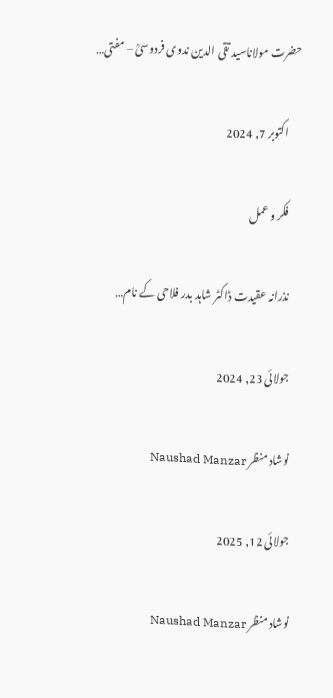حضرت مولاناسید تقی الدین ندوی فردوسیؒ – مفتی…

      اکتوبر 7, 2024

      فکر و عمل

      نذرانہ عقیدت ڈاکٹر شاہد بدر فلاحی کے نام…

      جولائی 23, 2024

      نوشاد منظر Naushad Manzar

      جولائی 12, 2025

      نوشاد منظر Naushad Manzar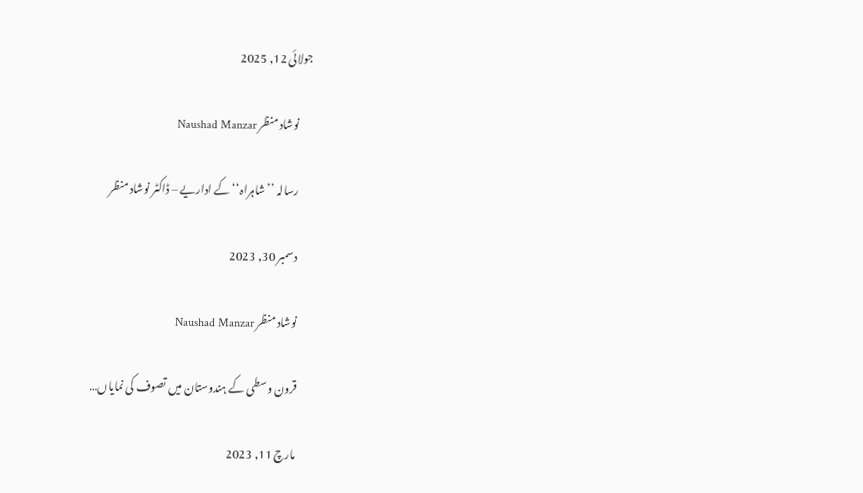جولائی 12, 2025

      نوشاد منظر Naushad Manzar

      رسالہ ’’شاہراہ‘‘ کے اداریے – ڈاکٹر نوشاد منظر

      دسمبر 30, 2023

      نوشاد منظر Naushad Manzar

      قرون وسطی کے ہندوستان میں تصوف کی نمایاں…

      مارچ 11, 2023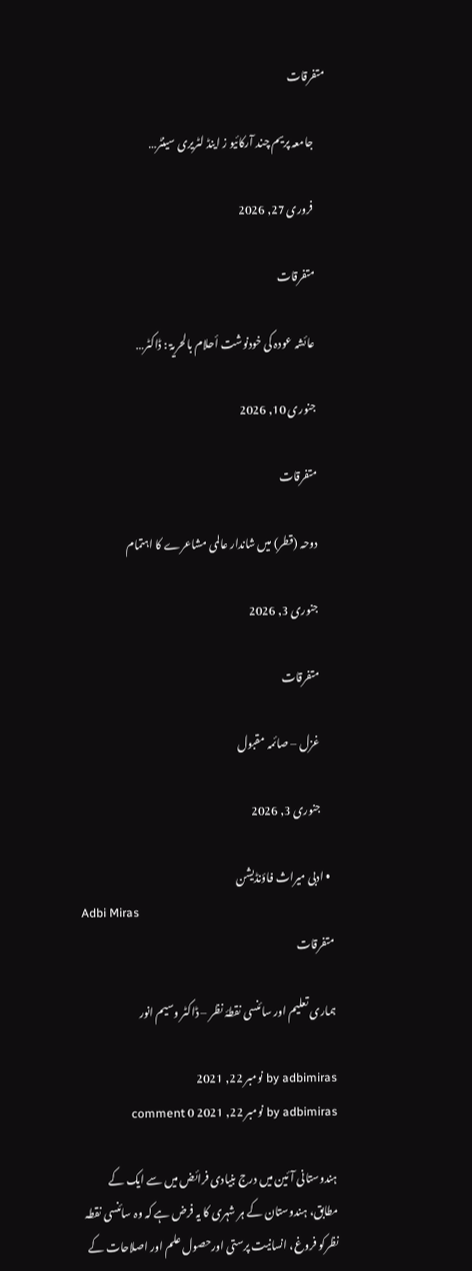متفرقات

      جامعہ پریم چند آرکائیو ز اینڈ لٹریری سینٹر…

      فروری 27, 2026

      متفرقات

      عائشہ عودہ کی خودنوشت أحلام بالحریۃ : ڈاکٹر…

      جنوری 10, 2026

      متفرقات

      دوحہ (قطر) میں شاندار عالمی مشاعرے کا اہتمام

      جنوری 3, 2026

      متفرقات

      غزل – صائمہ مقبول

      جنوری 3, 2026

  • ادبی میراث فاؤنڈیشن
Adbi Miras
متفرقات

ہماری تعلیم اور سائنسی نقطۂ نظر – ڈاکٹر وسیم انور

by adbimiras نومبر 22, 2021
by adbimiras نومبر 22, 2021 0 comment

ہندوستانی آئین میں درج بنیادی فرائض میں سے ایک کے مطابق، ہندوستان کے ہر شہری کا یہ فرض ہے کہ وہ سائنسی نقطہ نظرکو فروغ، انسانیت پرستی اورحصول علم اور اصلاحات کے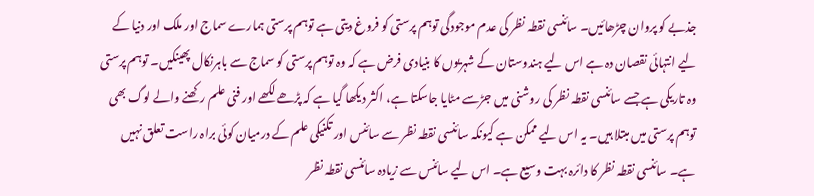جذبے کو پروان چڑھائیں۔ سائنسی نقطہ نظر کی عدم موجودگی توہم پرستی کو فروغ دیتی ہے توہم پرستی ہمارے سماج اور ملک اور دنیا کے لیے انتہائی نقصان دہ ہے اس لیے ہندوستان کے شہریوں کا بنیادی فرض ہے کہ وہ توہم پرستی کو سماج سے باہرنکال پھینکیں۔ توہم پرستی وہ تاریکی ہے جسے سائنسی نقطہ نظر کی روشنی میں جڑسے مٹایا جاسکتا ہے، اکثر دیکھا گیا ہے کہ پڑھے لکھے اور فنی علم رکھنے والے لوگ بھی توہم پرستی میں مبتلا ہیں۔ یہ اس لیے ممکن ہے کیونکہ سائنسی نقطہ نظر سے سائنس اور تکنیکی علم کے درمیان کوئی براہ راست تعلق نہیں ہے۔ سائنسی نقطہ نظر کا دائرہ بہت وسیع ہے۔ اس لیے سائنس سے زیادہ سائنسی نقطہ نظر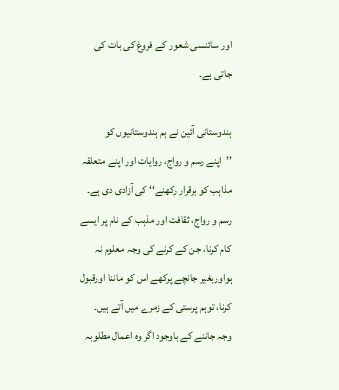اور سائنسی شعور کے فروغ کی بات کی جاتی ہے۔

ہندوستانی آئین نے ہم ہندوستانیوں کو ’’اپنے رسم و رواج، روایات اور اپنے متعلقہ مذاہب کو برقرار رکھنے‘‘ کی آزادی دی ہے۔ رسم و رواج، ثقافت اور مذہب کے نام پر ایسے کام کرنا، جن کے کرنے کی وجہ معلوم نہ ہواوربغیر جانچے پرکھے اس کو ماننا اورقبول کرنا، توہم پرستی کے زمرے میں آتے ہیں۔ وجہ جاننے کے باوجود اگر وہ اعمال مطلوبہ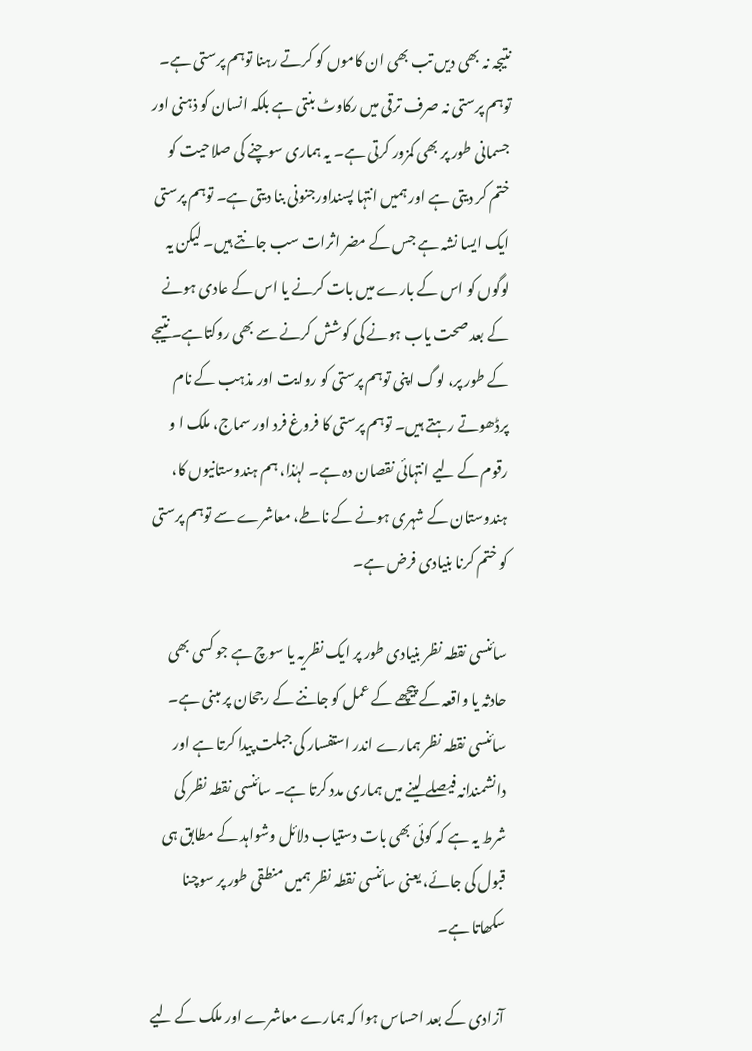نتیجہ نہ بھی دیں تب بھی ان کاموں کو کرتے رہنا توہم پرستی ہے۔ توہم پرستی نہ صرف ترقی میں رکاوٹ بنتی ہے بلکہ انسان کو ذہنی اور جسمانی طور پر بھی کمزور کرتی ہے۔ یہ ہماری سوچنے کی صلاحیت کو ختم کر دیتی ہے اور ہمیں انتہا پسنداورجنونی بنا دیتی ہے۔ توہم پرستی ایک ایسا نشہ ہے جس کے مضر اثرات سب جانتے ہیں۔ لیکن یہ لوگوں کو اس کے بارے میں بات کرنے یا اس کے عادی ہونے کے بعد صحت یاب ہونے کی کوشش کرنے سے بھی روکتاہے۔ نتیجے کے طور پر، لوگ اپنی توہم پرستی کو روایت اور مذہب کے نام پرڈھوتے رہتے ہیں۔ توہم پرستی کا فروغ فرد اور سماج، ملک ا و رقوم کے لیے انتہائی نقصان دہ ہے۔ لہٰذا، ہم ہندوستانیوں کا، ہندوستان کے شہری ہونے کے ناطے، معاشرے سے توہم پرستی کو ختم کرنا بنیادی فرض ہے۔

سائنسی نقطہ نظر بنیادی طور پر ایک نظریہ یا سوچ ہے جو کسی بھی حادثہ یا واقعہ کے پیچھے کے عمل کو جاننے کے رجحان پر مبنی ہے۔ سائنسی نقطہ نظر ہمارے اندر استفسار کی جبلت پیدا کرتا ہے اور دانشمندانہ فیصلے لینے میں ہماری مدد کرتا ہے۔ سائنسی نقطہ نظر کی شرط یہ ہے کہ کوئی بھی بات دستیاب دلائل وشواہد کے مطابق ہی قبول کی جائے، یعنی سائنسی نقطہ نظر ہمیں منطقی طور پر سوچنا سکھاتا ہے۔

آزادی کے بعد احساس ہوا کہ ہمارے معاشرے اور ملک کے لیے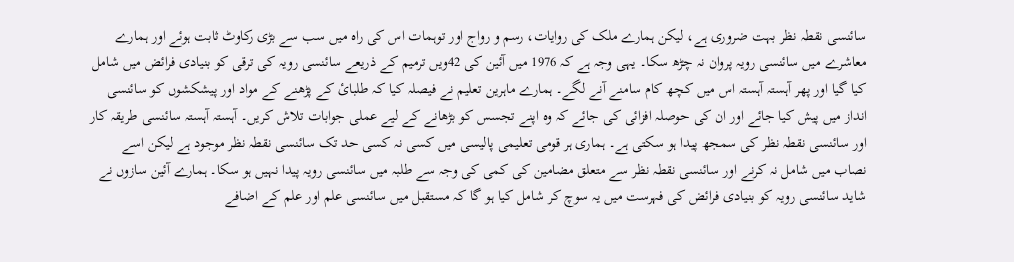سائنسی نقطہ نظر بہت ضروری ہے، لیکن ہمارے ملک کی روایات، رسم و رواج اور توہمات اس کی راہ میں سب سے بڑی رکاوٹ ثابت ہوئے اور ہمارے معاشرے میں سائنسی رویہ پروان نہ چڑھ سکا۔ یہی وجہ ہے کہ 1976 میں آئین کی 42ویں ترمیم کے ذریعے سائنسی رویہ کی ترقی کو بنیادی فرائض میں شامل کیا گیا اور پھر آہستہ آہستہ اس میں کچھ کام سامنے آنے لگے۔ ہمارے ماہرین تعلیم نے فیصلہ کیا کہ طلبائ کے پڑھنے کے مواد اور پیشکشوں کو سائنسی انداز میں پیش کیا جائے اور ان کی حوصلہ افزائی کی جائے کہ وہ اپنے تجسس کو بڑھانے کے لیے عملی جوابات تلاش کریں۔ آہستہ آہستہ سائنسی طریقہ کار اور سائنسی نقطہ نظر کی سمجھ پیدا ہو سکتی ہے۔ ہماری ہر قومی تعلیمی پالیسی میں کسی نہ کسی حد تک سائنسی نقطہ نظر موجود ہے لیکن اسے نصاب میں شامل نہ کرنے اور سائنسی نقطہ نظر سے متعلق مضامین کی کمی کی وجہ سے طلبہ میں سائنسی رویہ پیدا نہیں ہو سکا۔ ہمارے آئین سازوں نے شاید سائنسی رویہ کو بنیادی فرائض کی فہرست میں یہ سوچ کر شامل کیا ہو گا کہ مستقبل میں سائنسی علم اور علم کے اضافے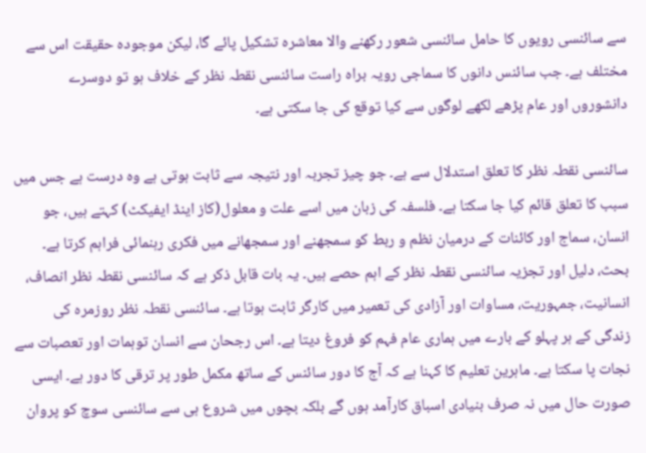سے سائنسی رویوں کا حامل سائنسی شعور رکھنے والا معاشرہ تشکیل پائے گا، لیکن موجودہ حقیقت اس سے مختلف ہے۔ جب سائنس دانوں کا سماجی رویہ براہ راست سائنسی نقطہ نظر کے خلاف ہو تو دوسرے دانشوروں اور عام پڑھے لکھے لوگوں سے کیا توقع کی جا سکتی ہے۔

سائنسی نقطہ نظر کا تعلق استدلال سے ہے۔ جو چیز تجربہ اور نتیجہ سے ثابت ہوتی ہے وہ درست ہے جس میں سبب کا تعلق قائم کیا جا سکتا ہے۔ فلسفہ کی زبان میں اسے علت و معلول(کاز اینڈ ایفیکٹ) کہتے ہیں، جو انسان، سماج اور کائنات کے درمیان نظم و ربط کو سمجھنے اور سمجھانے میں فکری رہنمائی فراہم کرتا ہے۔ بحث، دلیل اور تجزیہ سائنسی نقطہ نظر کے اہم حصے ہیں۔ یہ بات قابل ذکر ہے کہ سائنسی نقطہ نظر انصاف، انسانیت، جمہوریت، مساوات اور آزادی کی تعمیر میں کارگر ثابت ہوتا ہے۔ سائنسی نقطہ نظر روزمرہ کی زندگی کے ہر پہلو کے بارے میں ہماری عام فہم کو فروغ دیتا ہے۔ اس رجحان سے انسان توہمات اور تعصبات سے نجات پا سکتا ہے۔ ماہرین تعلیم کا کہنا ہے کہ آج کا دور سائنس کے ساتھ مکمل طور پر ترقی کا دور ہے۔ ایسی صورت حال میں نہ صرف بنیادی اسباق کارآمد ہوں گے بلکہ بچوں میں شروع ہی سے سائنسی سوچ کو پروان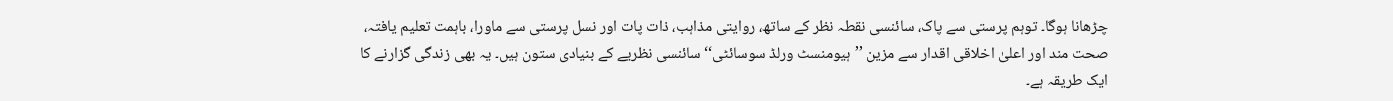چڑھانا ہوگا۔ توہم پرستی سے پاک، سائنسی نقطہ نظر کے ساتھ، روایتی مذاہب، ذات پات اور نسل پرستی سے ماورا، باہمت تعلیم یافتہ، صحت مند اور اعلیٰ اخلاقی اقدار سے مزین ’’ہیومنسٹ ورلڈ سوسائٹی‘‘سائنسی نظریے کے بنیادی ستون ہیں۔ یہ بھی زندگی گزارنے کا ایک طریقہ ہے۔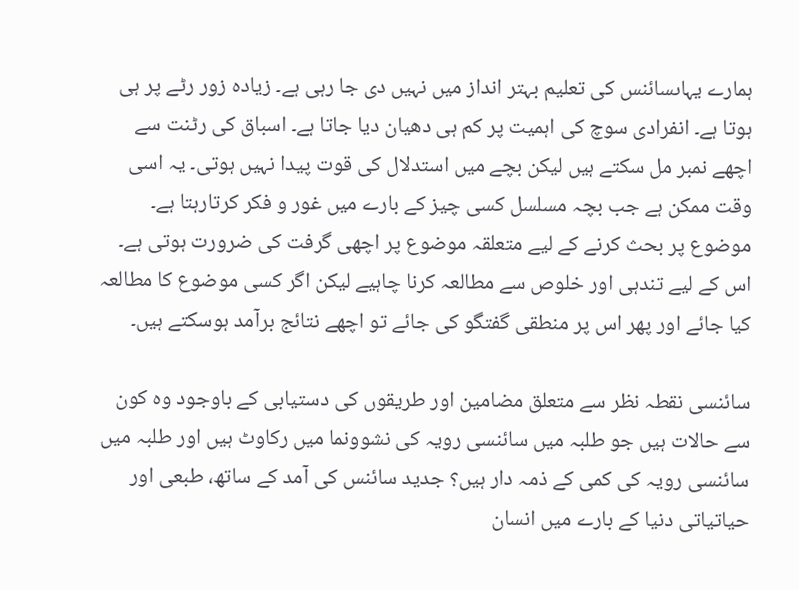ہمارے یہاںسائنس کی تعلیم بہتر انداز میں نہیں دی جا رہی ہے۔ زیادہ زور رٹے پر ہی ہوتا ہے۔ انفرادی سوچ کی اہمیت پر کم ہی دھیان دیا جاتا ہے۔ اسباق کی رٹنت سے اچھے نمبر مل سکتے ہیں لیکن بچے میں استدلال کی قوت پیدا نہیں ہوتی۔ یہ اسی وقت ممکن ہے جب بچہ مسلسل کسی چیز کے بارے میں غور و فکر کرتارہتا ہے۔ موضوع پر بحث کرنے کے لیے متعلقہ موضوع پر اچھی گرفت کی ضرورت ہوتی ہے۔ اس کے لیے تندہی اور خلوص سے مطالعہ کرنا چاہیے لیکن اگر کسی موضوع کا مطالعہ کیا جائے اور پھر اس پر منطقی گفتگو کی جائے تو اچھے نتائج برآمد ہوسکتے ہیں۔

سائنسی نقطہ نظر سے متعلق مضامین اور طریقوں کی دستیابی کے باوجود وہ کون سے حالات ہیں جو طلبہ میں سائنسی رویہ کی نشوونما میں رکاوٹ ہیں اور طلبہ میں سائنسی رویہ کی کمی کے ذمہ دار ہیں؟ جدید سائنس کی آمد کے ساتھ، طبعی اور حیاتیاتی دنیا کے بارے میں انسان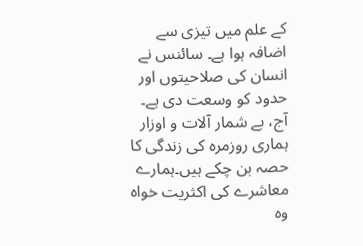کے علم میں تیزی سے اضافہ ہوا ہے۔ سائنس نے انسان کی صلاحیتوں اور حدود کو وسعت دی ہے۔ آج، بے شمار آلات و اوزار ہماری روزمرہ کی زندگی کا حصہ بن چکے ہیں۔ہمارے معاشرے کی اکثریت خواہ وہ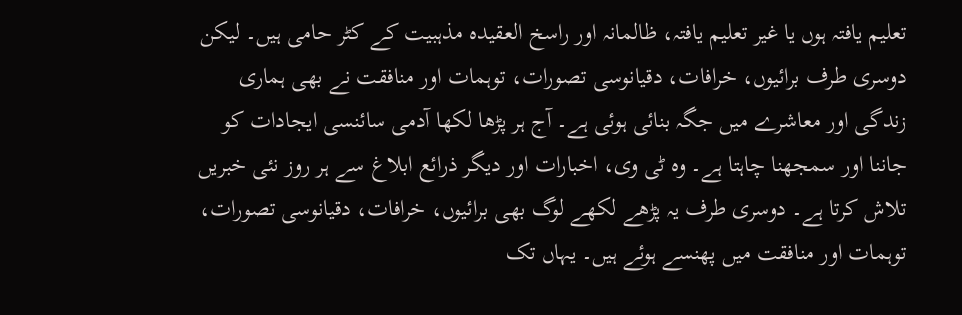تعلیم یافتہ ہوں یا غیر تعلیم یافتہ، ظالمانہ اور راسخ العقیدہ مذہبیت کے کٹر حامی ہیں۔ لیکن دوسری طرف برائیوں، خرافات، دقیانوسی تصورات، توہمات اور منافقت نے بھی ہماری زندگی اور معاشرے میں جگہ بنائی ہوئی ہے۔ آج ہر پڑھا لکھا آدمی سائنسی ایجادات کو جاننا اور سمجھنا چاہتا ہے۔ وہ ٹی وی، اخبارات اور دیگر ذرائع ابلاغ سے ہر روز نئی خبریں تلاش کرتا ہے۔ دوسری طرف یہ پڑھے لکھے لوگ بھی برائیوں، خرافات، دقیانوسی تصورات، توہمات اور منافقت میں پھنسے ہوئے ہیں۔ یہاں تک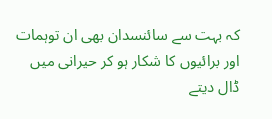کہ بہت سے سائنسدان بھی ان توہمات اور برائیوں کا شکار ہو کر حیرانی میں ڈال دیتے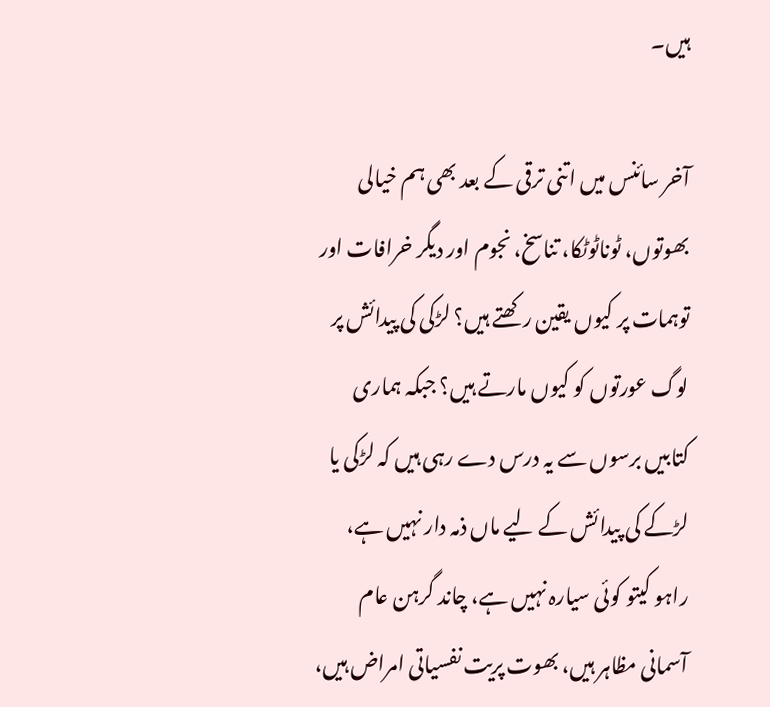ہیں۔

آخر سائنس میں اتنی ترقی کے بعد بھی ہم خیالی بھوتوں، ٹوناٹوٹکا، تناسخ، نجوم اور دیگر خرافات اور توہمات پر کیوں یقین رکھتے ہیں؟ لڑکی کی پیدائش پر لوگ عورتوں کو کیوں مارتے ہیں؟ جبکہ ہماری کتابیں برسوں سے یہ درس دے رہی ہیں کہ لڑکی یا لڑکے کی پیدائش کے لیے ماں ذمہ دار نہیں ہے، راہو کیتو کوئی سیارہ نہیں ہے، چاند گرہن عام آسمانی مظاہر ہیں، بھوت پریت نفسیاتی امراض ہیں،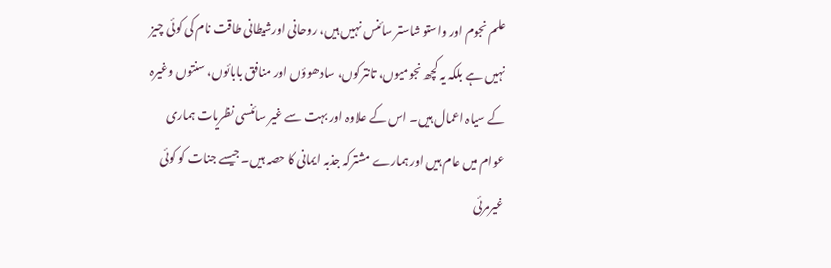علم نجوم اور واستو شاستر سائنس نہیں ہیں، روحانی اورشیطانی طاقت نام کی کوئی چیز نہیں ہے بلکہ یہ کچھ نجومیوں، تانترکوں، سادھوؤں اور منافق بابائوں، سنتوں وغیرہ کے سیاہ اعمال ہیں۔ اس کے علاوہ اور بہت سے غیر سائنسی نظریات ہماری عوام میں عام ہیں اور ہمارے مشترکہ جذبہ ایمانی کا حصہ ہیں۔ جیسے جنات کو کوئی غیرمرئی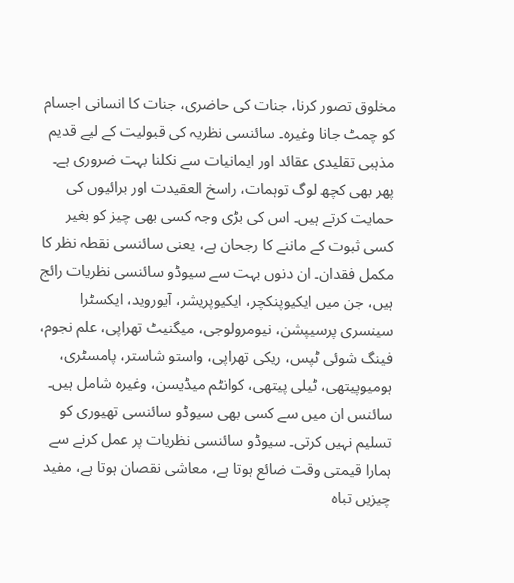مخلوق تصور کرنا، جنات کی حاضری، جنات کا انسانی اجسام کو چمٹ جانا وغیرہ۔ سائنسی نظریہ کی قبولیت کے لیے قدیم مذہبی تقلیدی عقائد اور ایمانیات سے نکلنا بہت ضروری ہے۔ پھر بھی کچھ لوگ توہمات، راسخ العقیدت اور برائیوں کی حمایت کرتے ہیں۔ اس کی بڑی وجہ کسی بھی چیز کو بغیر کسی ثبوت کے ماننے کا رجحان ہے، یعنی سائنسی نقطہ نظر کا مکمل فقدان۔ ان دنوں بہت سے سیوڈو سائنسی نظریات رائج ہیں، جن میں ایکیوپنکچر، ایکیوپریشر، آیوروید، ایکسٹرا سینسری پرسیپشن، نیومرولوجی، میگنیٹ تھراپی، علم نجوم، فینگ شوئی ٹپس، ریکی تھراپی، واستو شاستر، پامسٹری، ہومیوپیتھی، ٹیلی پیتھی، کوانٹم میڈیسن، وغیرہ شامل ہیں۔ سائنس ان میں سے کسی بھی سیوڈو سائنسی تھیوری کو تسلیم نہیں کرتی۔ سیوڈو سائنسی نظریات پر عمل کرنے سے ہمارا قیمتی وقت ضائع ہوتا ہے، معاشی نقصان ہوتا ہے، مفید چیزیں تباہ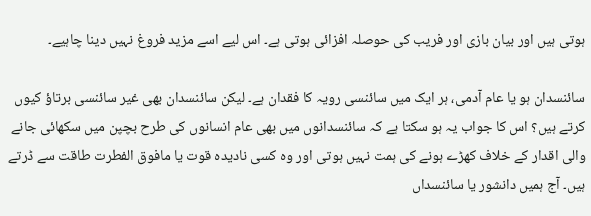ہوتی ہیں اور بیان بازی اور فریب کی حوصلہ افزائی ہوتی ہے۔ اس لیے اسے مزید فروغ نہیں دینا چاہیے۔

سائنسدان ہو یا عام آدمی، ہر ایک میں سائنسی رویہ کا فقدان ہے۔ لیکن سائنسدان بھی غیر سائنسی برتاؤ کیوں کرتے ہیں؟ اس کا جواب یہ ہو سکتا ہے کہ سائنسدانوں میں بھی عام انسانوں کی طرح بچپن میں سکھائی جانے والی اقدار کے خلاف کھڑے ہونے کی ہمت نہیں ہوتی اور وہ کسی نادیدہ قوت یا مافوق الفطرت طاقت سے ڈرتے ہیں۔ آج ہمیں دانشور یا سائنسداں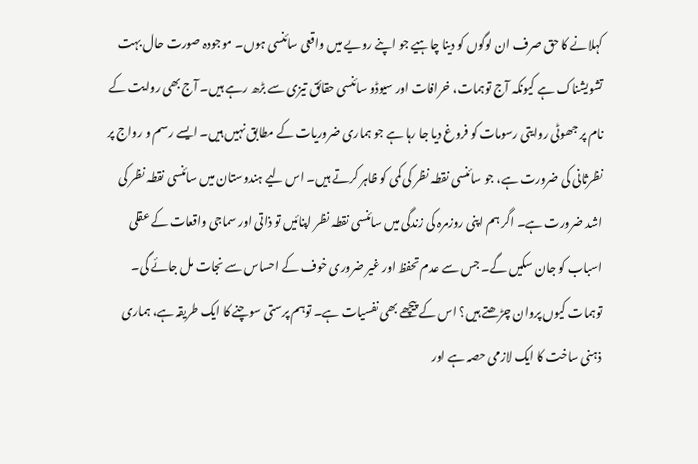کہلانے کا حق صرف ان لوگوں کو دینا چاہیے جو اپنے رویے میں واقعی سائنسی ہوں۔ موجودہ صورت حال بہت تشویشناک ہے کیونکہ آج توہمات، خرافات اور سیوڈو سائنسی حقائق تیزی سے بڑھ رہے ہیں۔ آج بھی روایت کے نام پر جھوٹی روایتی رسومات کو فروغ دیا جا رہا ہے جو ہماری ضروریات کے مطابق نہیں ہیں۔ ایسے رسم و رواج پر نظرثانی کی ضرورت ہے، جو سائنسی نقطہ نظر کی کمی کو ظاہر کرتے ہیں۔ اس لیے ہندوستان میں سائنسی نقطہ نظر کی اشد ضرورت ہے۔ اگر ہم اپنی روزمرہ کی زندگی میں سائنسی نقطہ نظر اپنائیں تو ذاتی اور سماجی واقعات کے عقلی اسباب کو جان سکیں گے۔ جس سے عدم تحفظ اور غیر ضروری خوف کے احساس سے نجات مل جائے گی۔ توہمات کیوں پروان چڑھتے ہیں؟ اس کے پیچھے بھی نفسیات ہے۔ توہم پرستی سوچنے کا ایک طریقہ ہے، ہماری ذہنی ساخت کا ایک لازمی حصہ ہے اور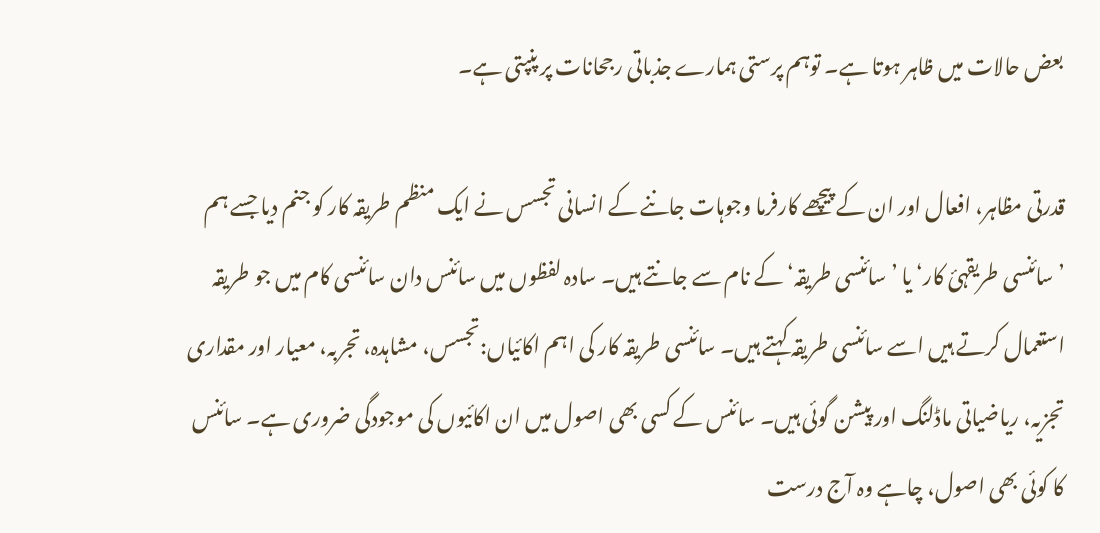بعض حالات میں ظاہر ہوتا ہے۔ توہم پرستی ہمارے جذباتی رجحانات پر پنپتی ہے۔

قدرتی مظاہر، افعال اور ان کے پیچھے کارفرما وجوہات جاننے کے انسانی تجسس نے ایک منظم طریقہ کار کو جنم دیا جسے ہم ’سائنسی طریقہئ کار‘ یا ’سائنسی طریقہ‘ کے نام سے جانتے ہیں۔ سادہ لفظوں میں سائنس دان سائنسی کام میں جو طریقہ استعمال کرتے ہیں اسے سائنسی طریقہ کہتے ہیں۔ سائنسی طریقہ کار کی اہم اکائیاں:تجسس، مشاہدہ، تجربہ، معیار اور مقداری تجزیہ، ریاضیاتی ماڈلنگ اور پیشن گوئی ہیں۔ سائنس کے کسی بھی اصول میں ان اکائیوں کی موجودگی ضروری ہے۔ سائنس کا کوئی بھی اصول، چاہے وہ آج درست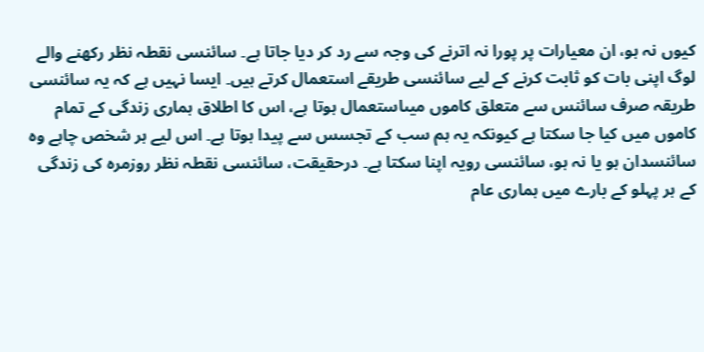کیوں نہ ہو، ان معیارات پر پورا نہ اترنے کی وجہ سے رد کر دیا جاتا ہے۔ سائنسی نقطہ نظر رکھنے والے لوگ اپنی بات کو ثابت کرنے کے لیے سائنسی طریقے استعمال کرتے ہیں۔ ایسا نہیں ہے کہ یہ سائنسی طریقہ صرف سائنس سے متعلق کاموں میںاستعمال ہوتا ہے، اس کا اطلاق ہماری زندگی کے تمام کاموں میں کیا جا سکتا ہے کیونکہ یہ ہم سب کے تجسس سے پیدا ہوتا ہے۔ اس لیے ہر شخص چاہے وہ سائنسدان ہو یا نہ ہو، سائنسی رویہ اپنا سکتا ہے۔ درحقیقت، سائنسی نقطہ نظر روزمرہ کی زندگی کے ہر پہلو کے بارے میں ہماری عام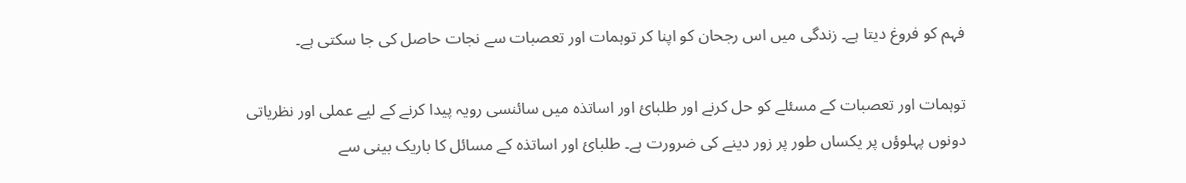فہم کو فروغ دیتا ہے۔ زندگی میں اس رجحان کو اپنا کر توہمات اور تعصبات سے نجات حاصل کی جا سکتی ہے۔

توہمات اور تعصبات کے مسئلے کو حل کرنے اور طلبائ اور اساتذہ میں سائنسی رویہ پیدا کرنے کے لیے عملی اور نظریاتی دونوں پہلوؤں پر یکساں طور پر زور دینے کی ضرورت ہے۔ طلبائ اور اساتذہ کے مسائل کا باریک بینی سے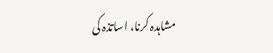مشاہدہ کرنا، اساتذہ کی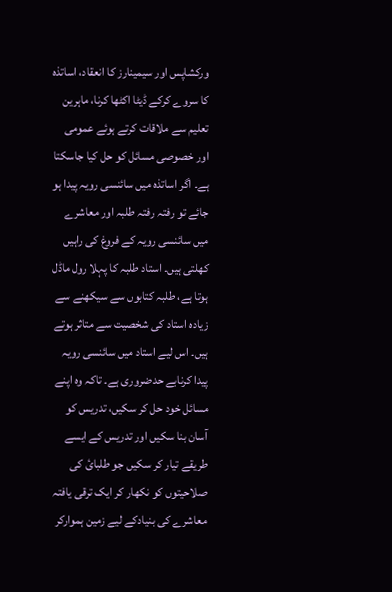ورکشاپس اور سیمینارز کا انعقاد، اساتذہ کا سروے کرکے ڈیٹا اکٹھا کرنا، ماہرین تعلیم سے ملاقات کرتے ہوئے عمومی اور خصوصی مسائل کو حل کیا جاسکتا ہے۔ اگر اساتذہ میں سائنسی رویہ پیدا ہو جائے تو رفتہ رفتہ طلبہ اور معاشرے میں سائنسی رویہ کے فروغ کی راہیں کھلتی ہیں۔ استاد طلبہ کا پہلا رول ماڈل ہوتا ہے، طلبہ کتابوں سے سیکھنے سے زیادہ استاد کی شخصیت سے متاثر ہوتے ہیں۔ اس لیے استاد میں سائنسی رویہ پیدا کرنابے حدضروری ہے۔ تاکہ وہ اپنے مسائل خود حل کر سکیں، تدریس کو آسان بنا سکیں اور تدریس کے ایسے طریقے تیار کر سکیں جو طلبائ کی صلاحیتوں کو نکھار کر ایک ترقی یافتہ معاشرے کی بنیادکے لیے زمین ہموارکر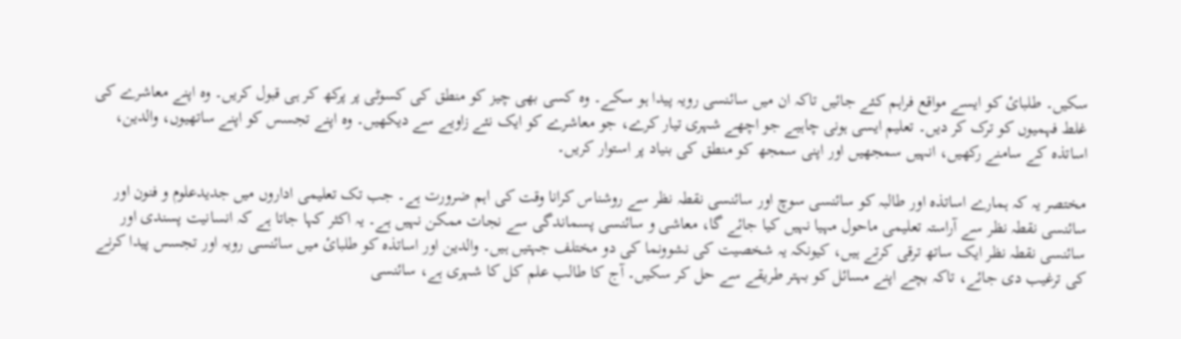سکیں۔ طلبائ کو ایسے مواقع فراہم کئے جائیں تاکہ ان میں سائنسی رویہ پیدا ہو سکے۔ وہ کسی بھی چیز کو منطق کی کسوٹی پر پرکھ کر ہی قبول کریں۔ وہ اپنے معاشرے کی غلط فہمیوں کو ترک کر دیں۔ تعلیم ایسی ہونی چاہیے جو اچھے شہری تیار کرے، جو معاشرے کو ایک نئے زاویے سے دیکھیں۔ وہ اپنے تجسس کو اپنے ساتھیوں، والدین، اساتذہ کے سامنے رکھیں، انہیں سمجھیں اور اپنی سمجھ کو منطق کی بنیاد پر استوار کریں۔

مختصر یہ کہ ہمارے اساتذہ اور طالبہ کو سائنسی سوچ اور سائنسی نقطہ نظر سے روشناس کرانا وقت کی اہم ضرورت ہے۔ جب تک تعلیمی اداروں میں جدیدعلوم و فنون اور سائنسی نقطہ نظر سے آراستہ تعلیمی ماحول مہیا نہیں کیا جائے گا، معاشی و سائنسی پسماندگی سے نجات ممکن نہیں ہے۔ یہ اکثر کہا جاتا ہے کہ انسانیت پسندی اور سائنسی نقطہ نظر ایک ساتھ ترقی کرتے ہیں، کیونکہ یہ شخصیت کی نشوونما کی دو مختلف جہتیں ہیں۔ والدین اور اساتذہ کو طلبائ میں سائنسی رویہ اور تجسس پیدا کرنے کی ترغیب دی جائے، تاکہ بچے اپنے مسائل کو بہتر طریقے سے حل کر سکیں۔ آج کا طالب علم کل کا شہری ہے، سائنسی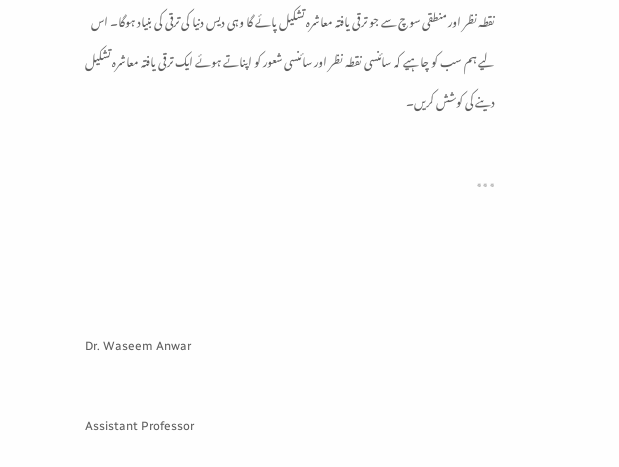نقطہ نظر اور منطقی سوچ سے جو ترقی یافتہ معاشرہ تشکیل پائے گا وہی دیس دنیا کی ترقی کی بنیاد ہوگا۔ اس لیے ہم سب کو چاہیے کہ سائنسی نقطہ نظر اور سائنسی شعور کو اپناتے ہوئے ایک ترقی یافتہ معاشرہ تشکیل دینے کی کوشش کریں۔

٭٭٭



Dr. Waseem Anwar

Assistant Professor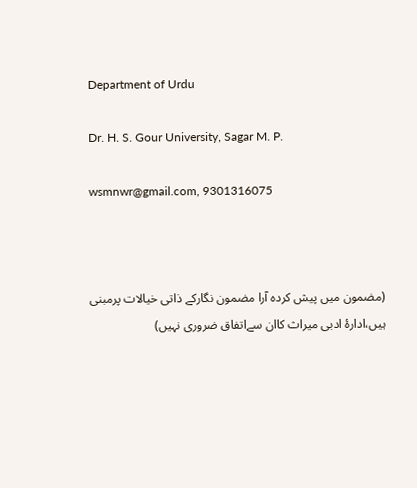Department of Urdu

Dr. H. S. Gour University, Sagar M. P.

wsmnwr@gmail.com, 9301316075



(مضمون میں پیش کردہ آرا مضمون نگارکے ذاتی خیالات پرمبنی ہیں،ادارۂ ادبی میراث کاان سےاتفاق ضروری نہیں)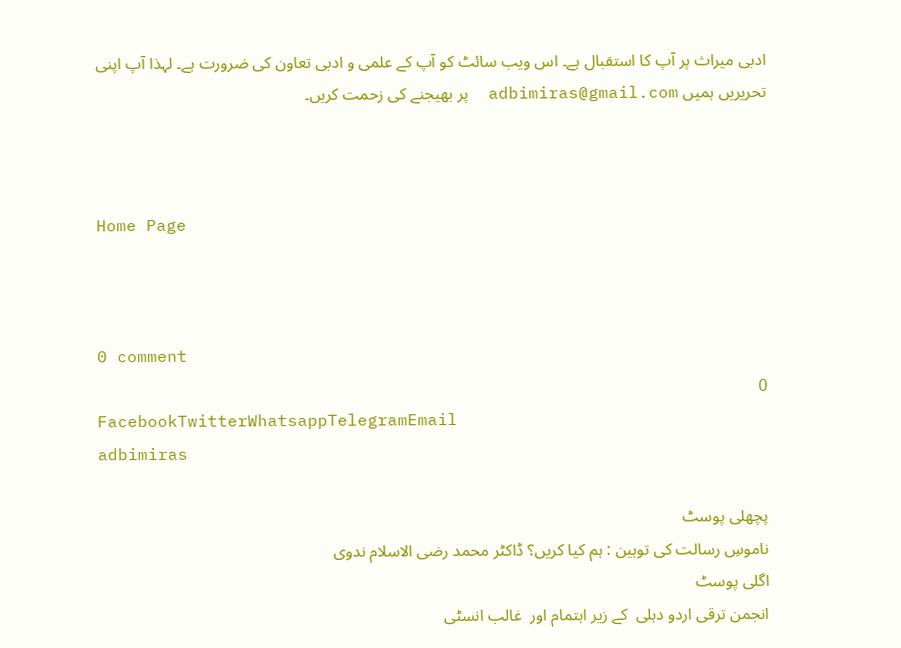ادبی میراث پر آپ کا استقبال ہے۔ اس ویب سائٹ کو آپ کے علمی و ادبی تعاون کی ضرورت ہے۔ لہذا آپ اپنی تحریریں ہمیں adbimiras@gmail.com  پر بھیجنے کی زحمت کریں۔



Home Page



0 comment
0
FacebookTwitterWhatsappTelegramEmail
adbimiras

پچھلی پوسٹ
ناموسِ رسالت کی توہین : ہم کیا کریں؟ ڈاکٹر محمد رضی الاسلام ندوی
اگلی پوسٹ
انجمن ترقی اردو دہلی  کے زیر اہتمام اور  غالب انسٹی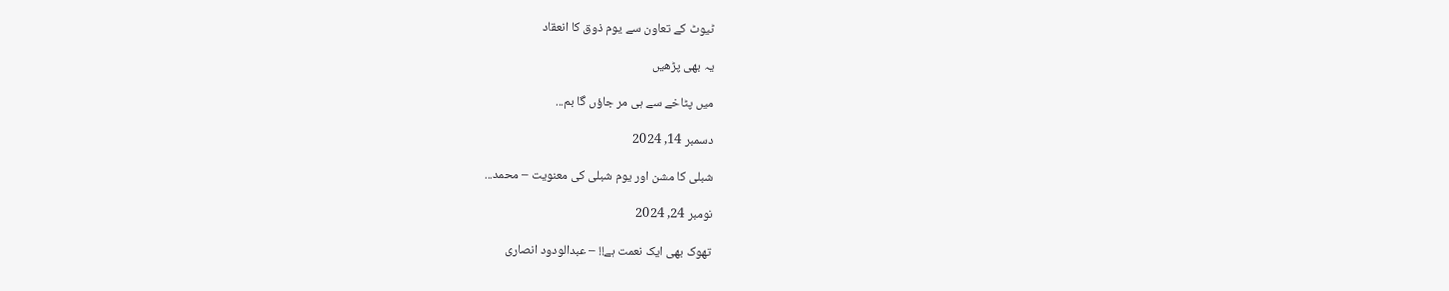ٹیوٹ کے تعاون سے یوم ذوق کا انعقاد

یہ بھی پڑھیں

میں پٹاخے سے ہی مر جاؤں گا بم...

دسمبر 14, 2024

شبلی کا مشن اور یوم شبلی کی معنویت – محمد...

نومبر 24, 2024

تھوک بھی ایک نعمت ہے!! – عبدالودود انصاری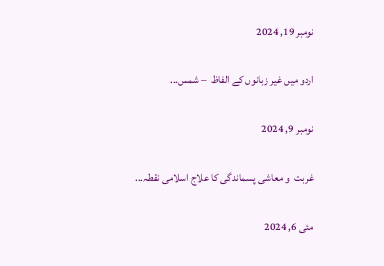نومبر 19, 2024

اردو میں غیر زبانوں کے الفاظ  – شمس...

نومبر 9, 2024

غربت  و معاشی پسماندگی کا علاج اسلامی نقطہ...

مئی 6, 2024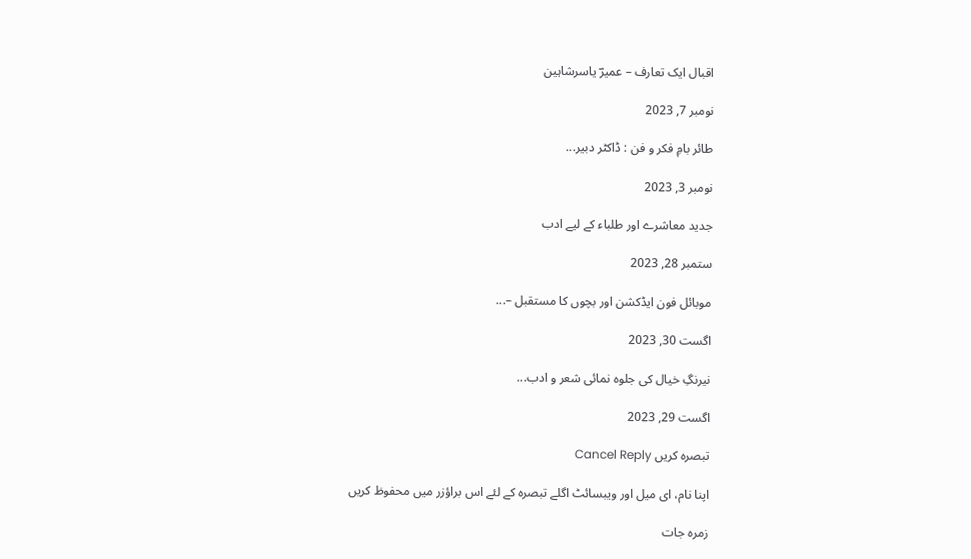اقبال ایک تعارف – عمیرؔ یاسرشاہین

نومبر 7, 2023

طائر بامِ فکر و فن : ڈاکٹر دبیر...

نومبر 3, 2023

جدید معاشرے اور طلباء کے لیے ادب

ستمبر 28, 2023

موبائل فون ایڈکشن اور بچوں کا مستقبل –...

اگست 30, 2023

نیرنگِ خیال کی جلوہ نمائی شعر و ادب...

اگست 29, 2023

تبصرہ کریں Cancel Reply

اپنا نام، ای میل اور ویبسائٹ اگلے تبصرہ کے لئے اس براؤزر میں محفوظ کریں

زمرہ جات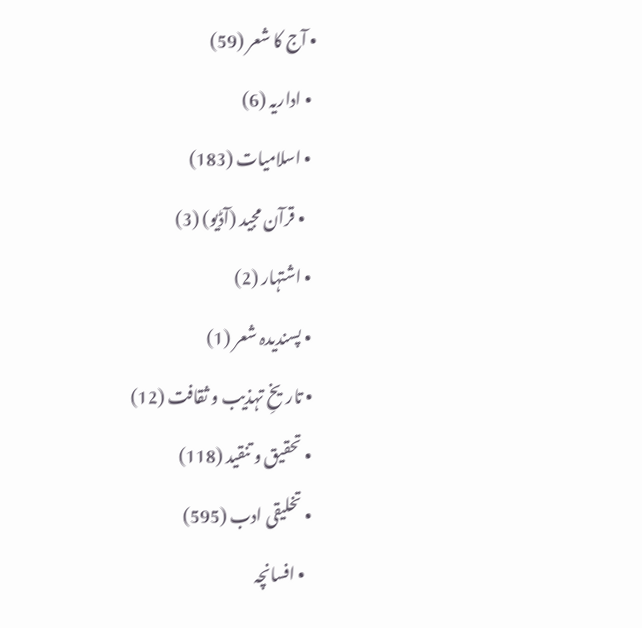• آج کا شعر (59)
  • اداریہ (6)
  • اسلامیات (183)
    • قرآن مجید (آڈیو) (3)
  • اشتہار (2)
  • پسندیدہ شعر (1)
  • تاریخِ تہذیب و ثقافت (12)
  • تحقیق و تنقید (118)
  • تخلیقی ادب (595)
    • افسانچہ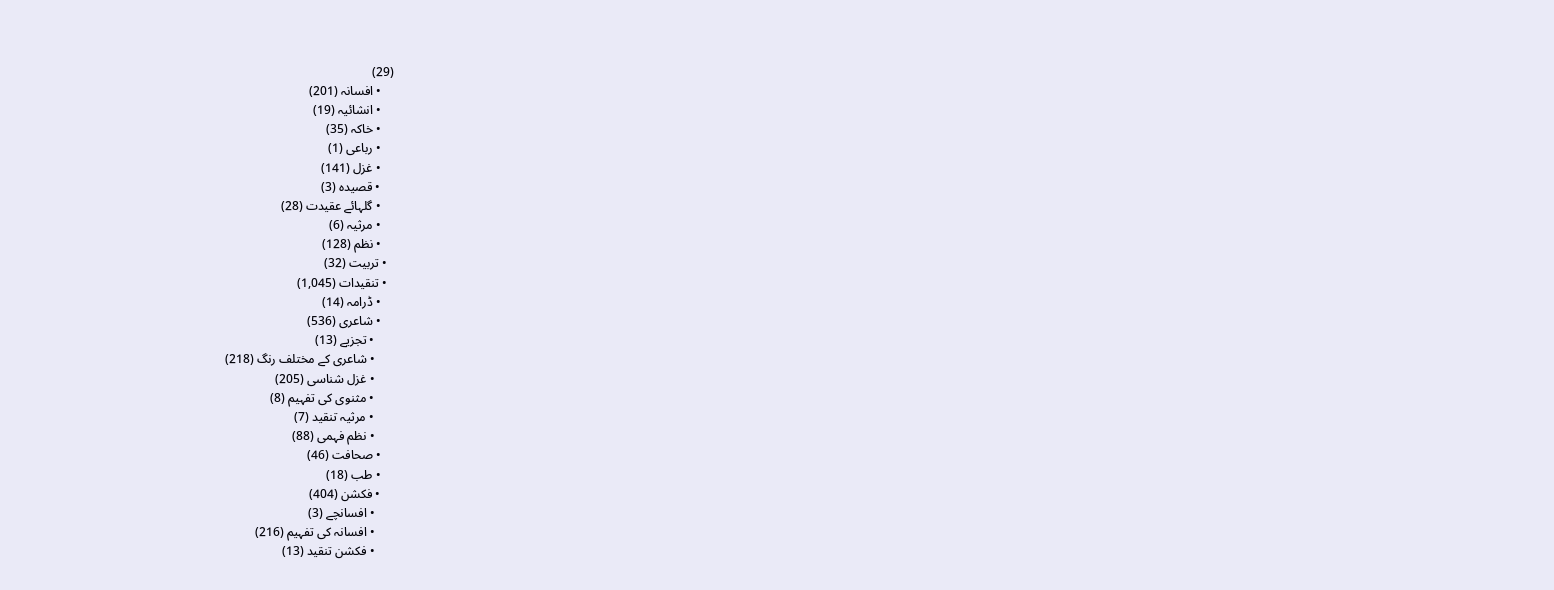(29)
    • افسانہ (201)
    • انشائیہ (19)
    • خاکہ (35)
    • رباعی (1)
    • غزل (141)
    • قصیدہ (3)
    • گلہائے عقیدت (28)
    • مرثیہ (6)
    • نظم (128)
  • تربیت (32)
  • تنقیدات (1,045)
    • ڈرامہ (14)
    • شاعری (536)
      • تجزیے (13)
      • شاعری کے مختلف رنگ (218)
      • غزل شناسی (205)
      • مثنوی کی تفہیم (8)
      • مرثیہ تنقید (7)
      • نظم فہمی (88)
    • صحافت (46)
    • طب (18)
    • فکشن (404)
      • افسانچے (3)
      • افسانہ کی تفہیم (216)
      • فکشن تنقید (13)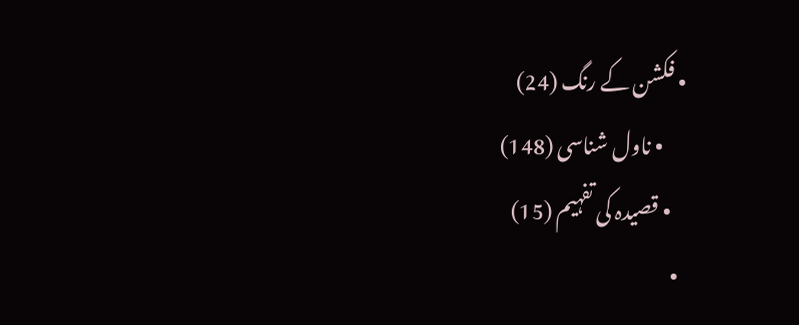• فکشن کے رنگ (24)
      • ناول شناسی (148)
    • قصیدہ کی تفہیم (15)
  •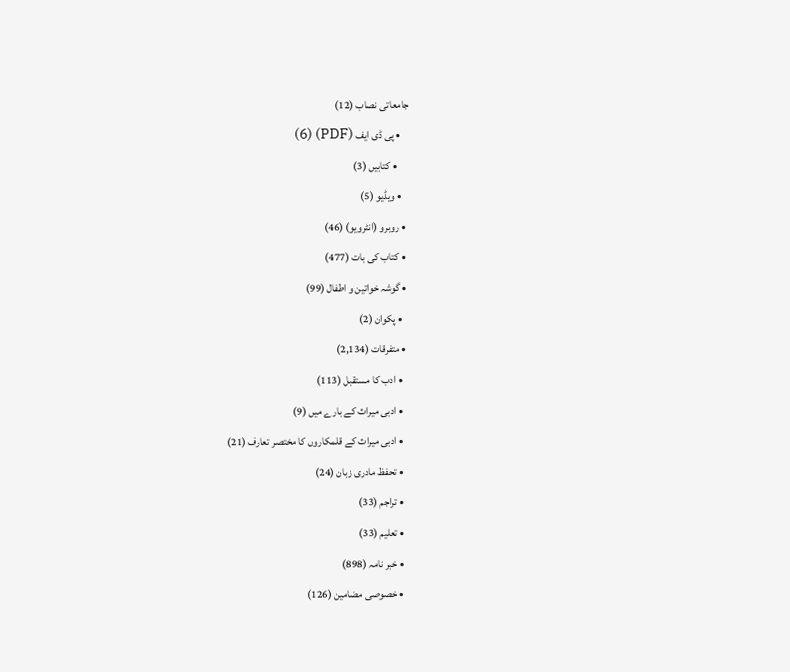جامعاتی نصاب (12)
    • پی ڈی ایف (PDF) (6)
      • کتابیں (3)
    • ویڈیو (5)
  • روبرو (انٹرویو) (46)
  • کتاب کی بات (477)
  • گوشہ خواتین و اطفال (99)
    • پکوان (2)
  • متفرقات (2,134)
    • ادب کا مستقبل (113)
    • ادبی میراث کے بارے میں (9)
    • ادبی میراث کے قلمکاروں کا مختصر تعارف (21)
    • تحفظ مادری زبان (24)
    • تراجم (33)
    • تعلیم (33)
    • خبر نامہ (898)
    • خصوصی مضامین (126)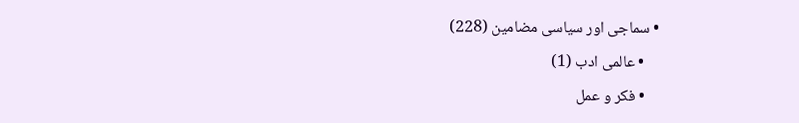• سماجی اور سیاسی مضامین (228)
    • عالمی ادب (1)
    • فکر و عمل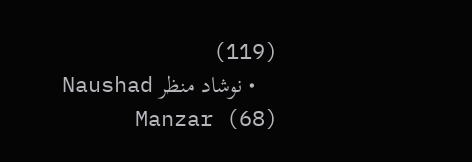(119)
    • نوشاد منظر Naushad Manzar (68)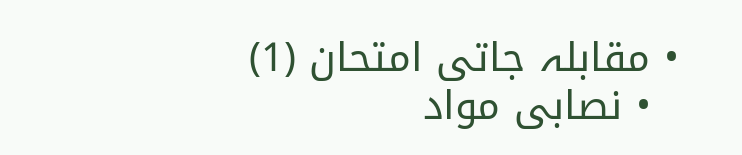• مقابلہ جاتی امتحان (1)
  • نصابی مواد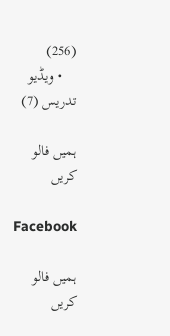(256)
    • ویڈیو تدریس (7)

ہمیں فالو کریں

Facebook

ہمیں فالو کریں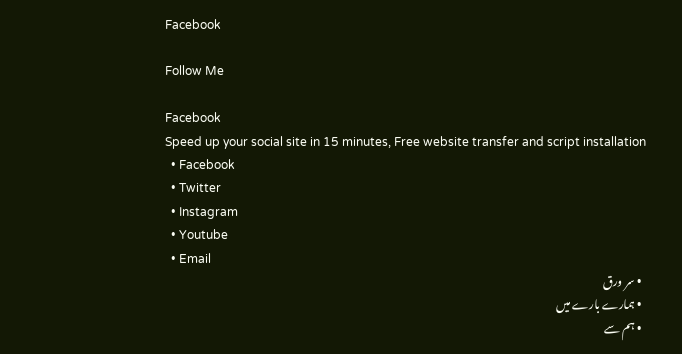Facebook

Follow Me

Facebook
Speed up your social site in 15 minutes, Free website transfer and script installation
  • Facebook
  • Twitter
  • Instagram
  • Youtube
  • Email
  • سر ورق
  • ہمارے بارے میں
  • ہم سے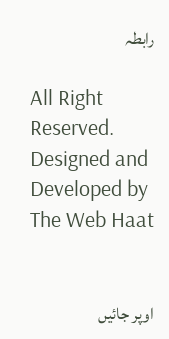رابطہ

All Right Reserved. Designed and Developed by The Web Haat


اوپر جائیں